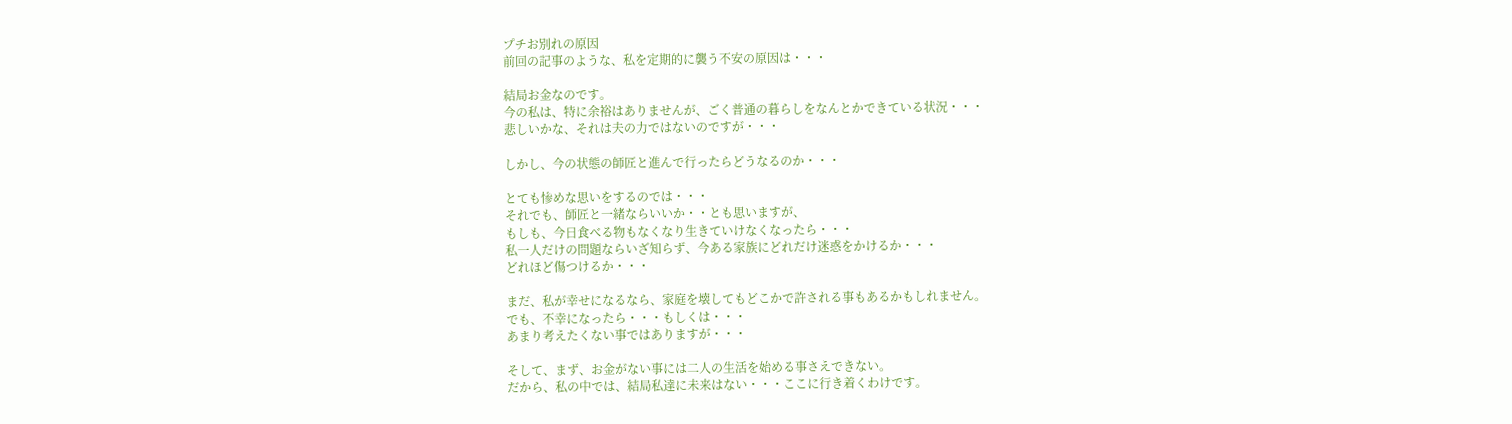プチお別れの原因
前回の記事のような、私を定期的に襲う不安の原因は・・・

結局お金なのです。
今の私は、特に余裕はありませんが、ごく普通の暮らしをなんとかできている状況・・・
悲しいかな、それは夫の力ではないのですが・・・

しかし、今の状態の師匠と進んで行ったらどうなるのか・・・

とても惨めな思いをするのでは・・・
それでも、師匠と一緒ならいいか・・とも思いますが、
もしも、今日食べる物もなくなり生きていけなくなったら・・・
私一人だけの問題ならいざ知らず、今ある家族にどれだけ迷惑をかけるか・・・
どれほど傷つけるか・・・

まだ、私が幸せになるなら、家庭を壊してもどこかで許される事もあるかもしれません。
でも、不幸になったら・・・もしくは・・・
あまり考えたくない事ではありますが・・・

そして、まず、お金がない事には二人の生活を始める事さえできない。
だから、私の中では、結局私達に未来はない・・・ここに行き着くわけです。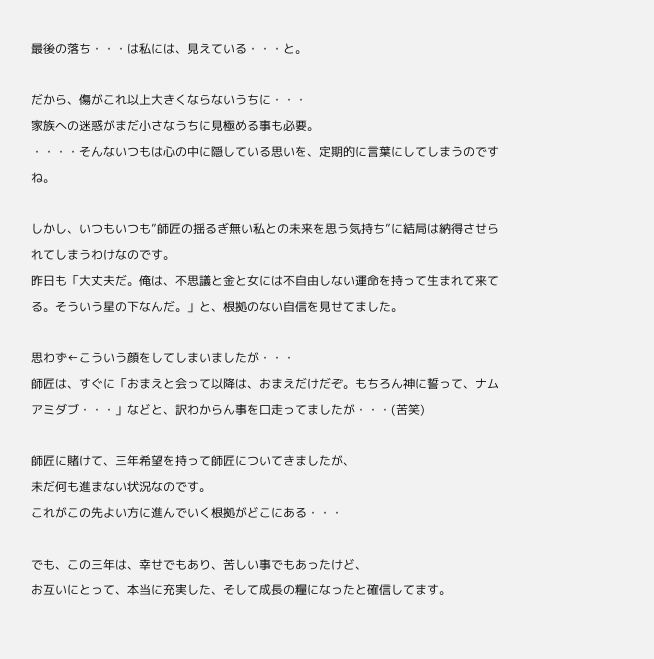最後の落ち・・・は私には、見えている・・・と。

だから、傷がこれ以上大きくならないうちに・・・
家族への迷惑がまだ小さなうちに見極める事も必要。
・・・・そんないつもは心の中に隠している思いを、定期的に言葉にしてしまうのですね。

しかし、いつもいつも”師匠の揺るぎ無い私との未来を思う気持ち”に結局は納得させられてしまうわけなのです。
昨日も「大丈夫だ。俺は、不思議と金と女には不自由しない運命を持って生まれて来てる。そういう星の下なんだ。」と、根拠のない自信を見せてました。

思わず←こういう顔をしてしまいましたが・・・
師匠は、すぐに「おまえと会って以降は、おまえだけだぞ。もちろん神に誓って、ナムアミダブ・・・」などと、訳わからん事を口走ってましたが・・・(苦笑)

師匠に賭けて、三年希望を持って師匠についてきましたが、
未だ何も進まない状況なのです。
これがこの先よい方に進んでいく根拠がどこにある・・・

でも、この三年は、幸せでもあり、苦しい事でもあったけど、
お互いにとって、本当に充実した、そして成長の糧になったと確信してます。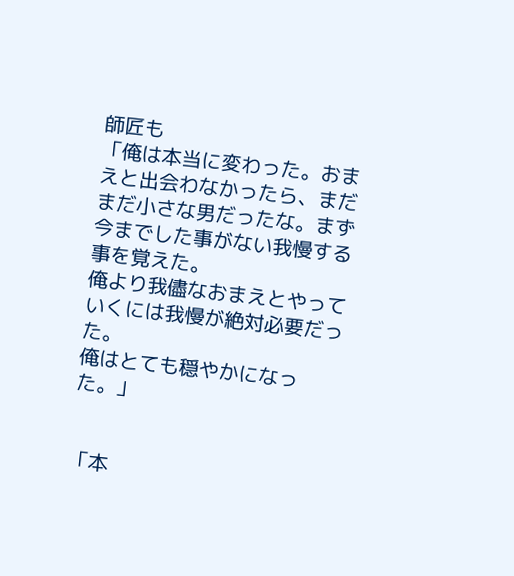師匠も
「俺は本当に変わった。おまえと出会わなかったら、まだまだ小さな男だったな。まず今までした事がない我慢する事を覚えた。
俺より我儘なおまえとやっていくには我慢が絶対必要だった。
俺はとても穏やかになった。」


「本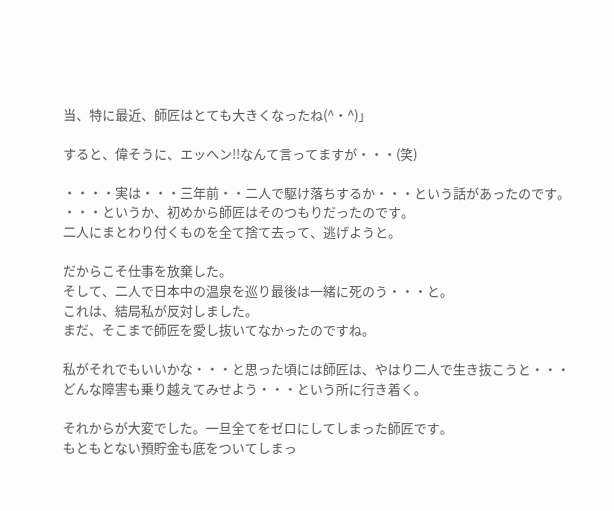当、特に最近、師匠はとても大きくなったね(^・^)」

すると、偉そうに、エッヘン!!なんて言ってますが・・・(笑)

・・・・実は・・・三年前・・二人で駆け落ちするか・・・という話があったのです。
・・・というか、初めから師匠はそのつもりだったのです。
二人にまとわり付くものを全て捨て去って、逃げようと。

だからこそ仕事を放棄した。
そして、二人で日本中の温泉を巡り最後は一緒に死のう・・・と。
これは、結局私が反対しました。
まだ、そこまで師匠を愛し抜いてなかったのですね。

私がそれでもいいかな・・・と思った頃には師匠は、やはり二人で生き抜こうと・・・
どんな障害も乗り越えてみせよう・・・という所に行き着く。

それからが大変でした。一旦全てをゼロにしてしまった師匠です。
もともとない預貯金も底をついてしまっ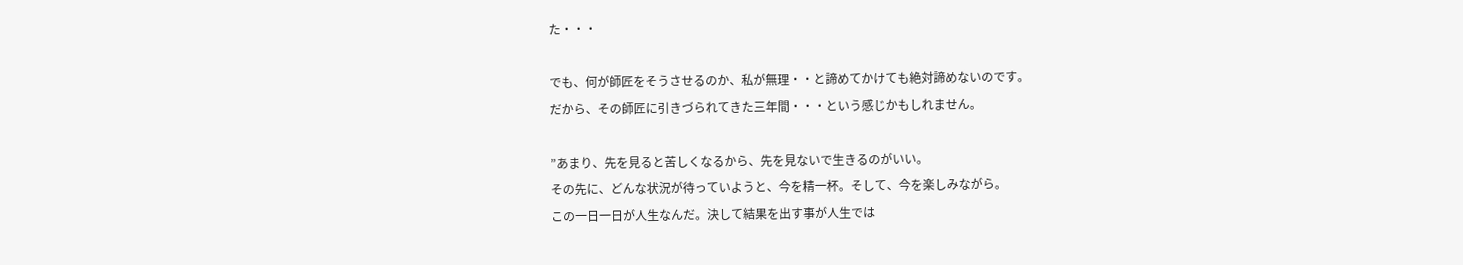た・・・

でも、何が師匠をそうさせるのか、私が無理・・と諦めてかけても絶対諦めないのです。
だから、その師匠に引きづられてきた三年間・・・という感じかもしれません。

”あまり、先を見ると苦しくなるから、先を見ないで生きるのがいい。
その先に、どんな状況が待っていようと、今を精一杯。そして、今を楽しみながら。
この一日一日が人生なんだ。決して結果を出す事が人生では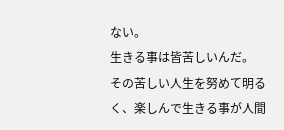ない。
生きる事は皆苦しいんだ。
その苦しい人生を努めて明るく、楽しんで生きる事が人間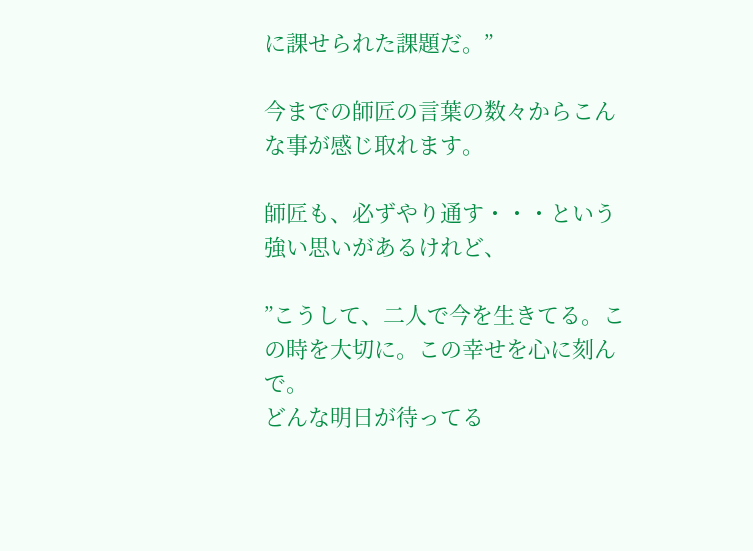に課せられた課題だ。”

今までの師匠の言葉の数々からこんな事が感じ取れます。

師匠も、必ずやり通す・・・という強い思いがあるけれど、

”こうして、二人で今を生きてる。この時を大切に。この幸せを心に刻んで。
どんな明日が待ってる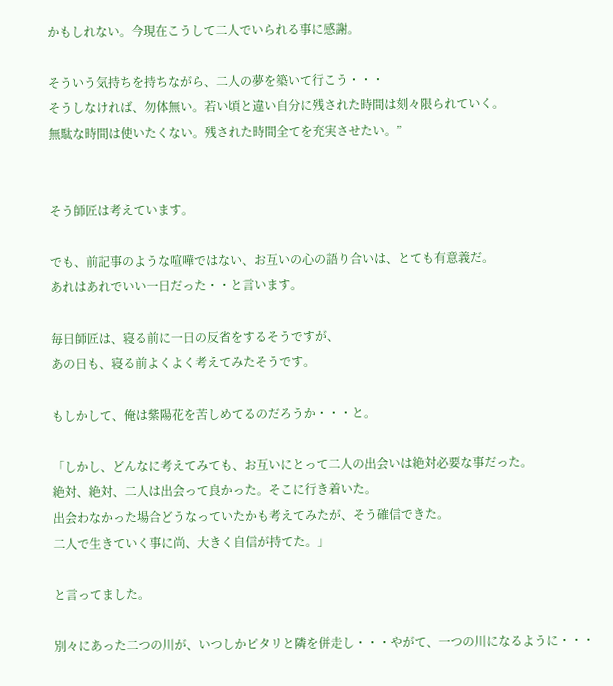かもしれない。今現在こうして二人でいられる事に感謝。

そういう気持ちを持ちながら、二人の夢を築いて行こう・・・
そうしなければ、勿体無い。若い頃と違い自分に残された時間は刻々限られていく。
無駄な時間は使いたくない。残された時間全てを充実させたい。”


そう師匠は考えています。

でも、前記事のような喧嘩ではない、お互いの心の語り合いは、とても有意義だ。
あれはあれでいい一日だった・・と言います。

毎日師匠は、寝る前に一日の反省をするそうですが、
あの日も、寝る前よくよく考えてみたそうです。

もしかして、俺は紫陽花を苦しめてるのだろうか・・・と。

「しかし、どんなに考えてみても、お互いにとって二人の出会いは絶対必要な事だった。
絶対、絶対、二人は出会って良かった。そこに行き着いた。
出会わなかった場合どうなっていたかも考えてみたが、そう確信できた。
二人で生きていく事に尚、大きく自信が持てた。」

と言ってました。

別々にあった二つの川が、いつしかピタリと隣を併走し・・・やがて、一つの川になるように・・・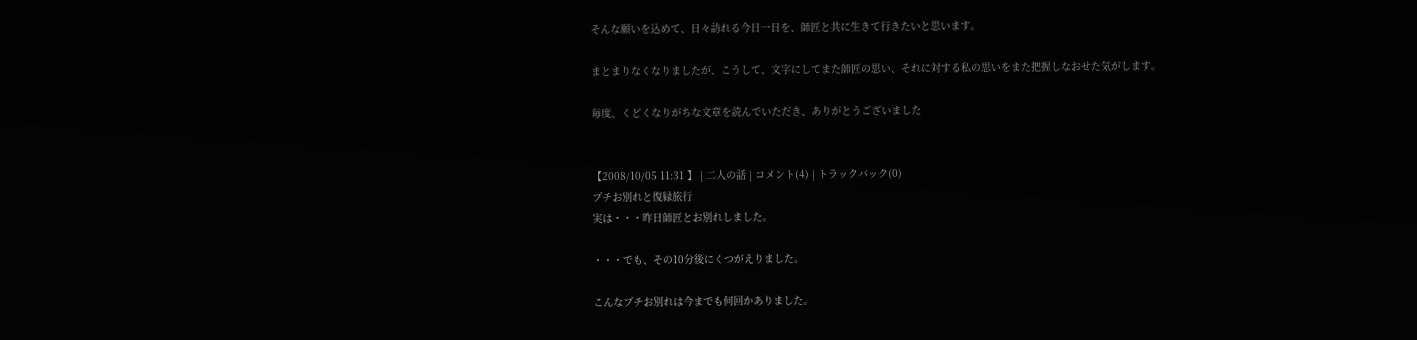そんな願いを込めて、日々訪れる今日一日を、師匠と共に生きて行きたいと思います。

まとまりなくなりましたが、こうして、文字にしてまた師匠の思い、それに対する私の思いをまた把握しなおせた気がします。

毎度、くどくなりがちな文章を読んでいただき、ありがとうございました


【2008/10/05 11:31 】 | 二人の話 | コメント(4) | トラックバック(0)
プチお別れと復縁旅行
実は・・・昨日師匠とお別れしました。

・・・でも、その10分後にくつがえりました。

こんなプチお別れは今までも何回かありました。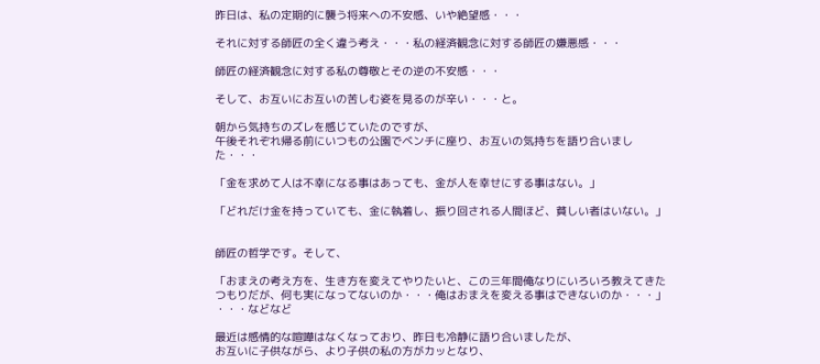昨日は、私の定期的に襲う将来への不安感、いや絶望感・・・

それに対する師匠の全く違う考え・・・私の経済観念に対する師匠の嫌悪感・・・

師匠の経済観念に対する私の尊敬とその逆の不安感・・・

そして、お互いにお互いの苦しむ姿を見るのが辛い・・・と。

朝から気持ちのズレを感じていたのですが、
午後それぞれ帰る前にいつもの公園でベンチに座り、お互いの気持ちを語り合いました・・・

「金を求めて人は不幸になる事はあっても、金が人を幸せにする事はない。」

「どれだけ金を持っていても、金に執着し、振り回される人間ほど、貧しい者はいない。」


師匠の哲学です。そして、

「おまえの考え方を、生き方を変えてやりたいと、この三年間俺なりにいろいろ教えてきたつもりだが、何も実になってないのか・・・俺はおまえを変える事はできないのか・・・」
・・・などなど

最近は感情的な喧嘩はなくなっており、昨日も冷静に語り合いましたが、
お互いに子供ながら、より子供の私の方がカッとなり、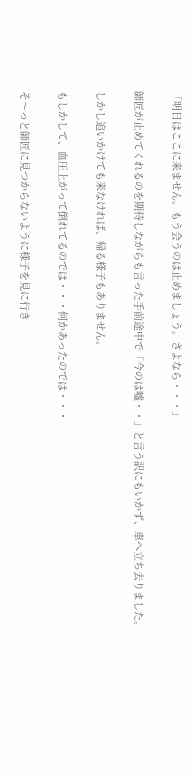「明日はここに来ません。もう会うのは止めましょう。さよなら・・・」

師匠が止めてくれるのを期待しながらも言った手前途中で「今のは嘘・・」と言う訳にもいかず、車へ立ち去りました。

しかし追いかけても来なければ、帰る様子もありません。

もしかして、血圧上がって倒れてるのでは・・・何かあったのでは・・・

そ〜っと師匠に見つからないように様子を見に行き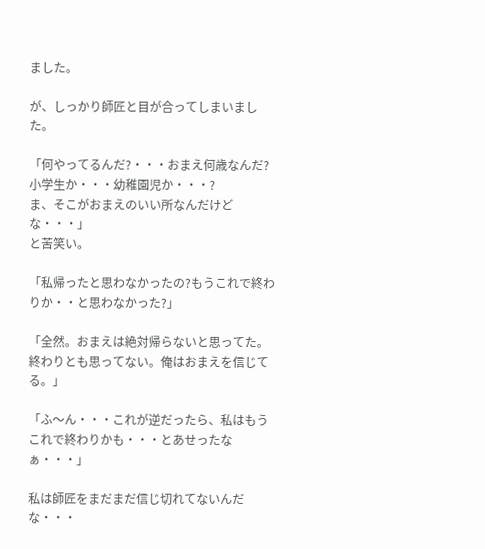ました。

が、しっかり師匠と目が合ってしまいました。

「何やってるんだ?・・・おまえ何歳なんだ?小学生か・・・幼稚園児か・・・?
ま、そこがおまえのいい所なんだけどな・・・」
と苦笑い。

「私帰ったと思わなかったの?もうこれで終わりか・・と思わなかった?」

「全然。おまえは絶対帰らないと思ってた。終わりとも思ってない。俺はおまえを信じてる。」

「ふ〜ん・・・これが逆だったら、私はもうこれで終わりかも・・・とあせったなぁ・・・」

私は師匠をまだまだ信じ切れてないんだな・・・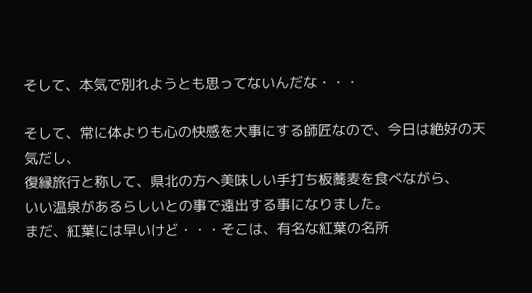そして、本気で別れようとも思ってないんだな・・・

そして、常に体よりも心の快感を大事にする師匠なので、今日は絶好の天気だし、
復縁旅行と称して、県北の方へ美味しい手打ち板蕎麦を食べながら、
いい温泉があるらしいとの事で遠出する事になりました。
まだ、紅葉には早いけど・・・そこは、有名な紅葉の名所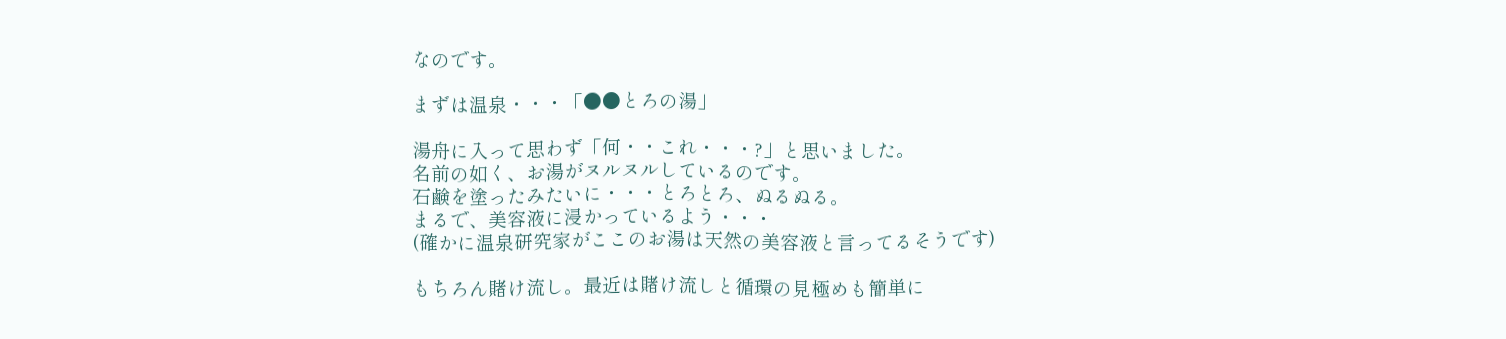なのです。

まずは温泉・・・「●●とろの湯」

湯舟に入って思わず「何・・これ・・・?」と思いました。
名前の如く、お湯がヌルヌルしているのです。
石鹸を塗ったみたいに・・・とろとろ、ぬるぬる。
まるで、美容液に浸かっているよう・・・
(確かに温泉研究家がここのお湯は天然の美容液と言ってるそうです)

もちろん賭け流し。最近は賭け流しと循環の見極めも簡単に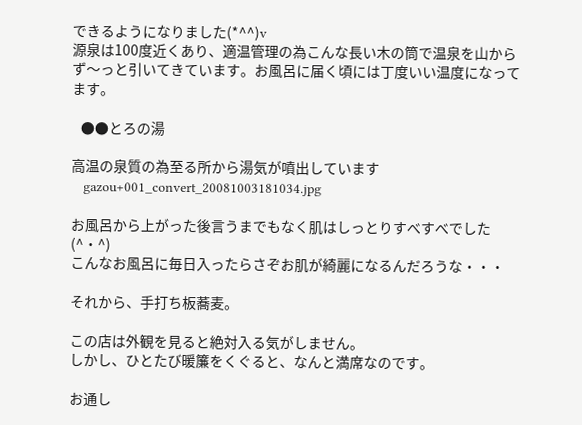できるようになりました(*^^)v
源泉は100度近くあり、適温管理の為こんな長い木の筒で温泉を山からず〜っと引いてきています。お風呂に届く頃には丁度いい温度になってます。

   ●●とろの湯

高温の泉質の為至る所から湯気が噴出しています
   gazou+001_convert_20081003181034.jpg

お風呂から上がった後言うまでもなく肌はしっとりすべすべでした(^・^)
こんなお風呂に毎日入ったらさぞお肌が綺麗になるんだろうな・・・

それから、手打ち板蕎麦。

この店は外観を見ると絶対入る気がしません。
しかし、ひとたび暖簾をくぐると、なんと満席なのです。

お通し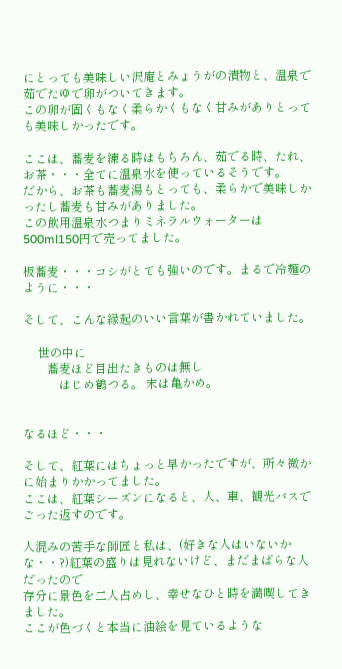にとっても美味しい沢庵とみょうがの漬物と、温泉で茹でたゆで卵がついてきます。
この卵が固くもなく柔らかくもなく甘みがありとっても美味しかったです。

ここは、蕎麦を練る時はもちろん、茹でる時、たれ、お茶・・・全てに温泉水を使っているそうです。
だから、お茶も蕎麦湯もとっても、柔らかで美味しかったし蕎麦も甘みがありました。
この飲用温泉水つまりミネラルウォーターは500ml150円で売ってました。

板蕎麦・・・コシがとても強いのです。まるで冷麺のように・・・

そして、こんな縁起のいい言葉が書かれていました。

     世の中に
        蕎麦ほど目出たきものは無し
            はじめ鶴つる。 末は亀かめ。


なるほど・・・

そして、紅葉にはちょっと早かったですが、所々微かに始まりかかってました。
ここは、紅葉シーズンになると、人、車、観光バスでごった返すのです。

人混みの苦手な師匠と私は、(好きな人はいないかな・・?)紅葉の盛りは見れないけど、まだまばらな人だったので
存分に景色を二人占めし、幸せなひと時を満喫してきました。
ここが色づくと本当に油絵を見ているような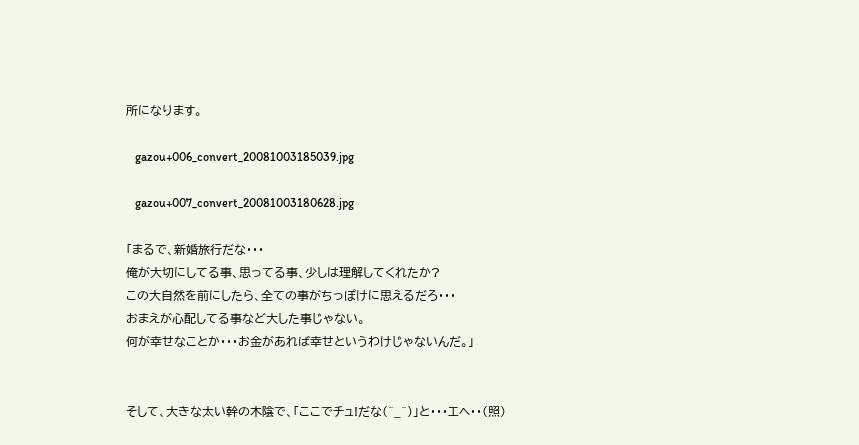所になります。

   gazou+006_convert_20081003185039.jpg

   gazou+007_convert_20081003180628.jpg

「まるで、新婚旅行だな・・・
俺が大切にしてる事、思ってる事、少しは理解してくれたか?
この大自然を前にしたら、全ての事がちっぽけに思えるだろ・・・
おまえが心配してる事など大した事じゃない。
何が幸せなことか・・・お金があれば幸せというわけじゃないんだ。」


そして、大きな太い幹の木陰で、「ここでチュ!だな(^_^)」と・・・エヘ・・(照)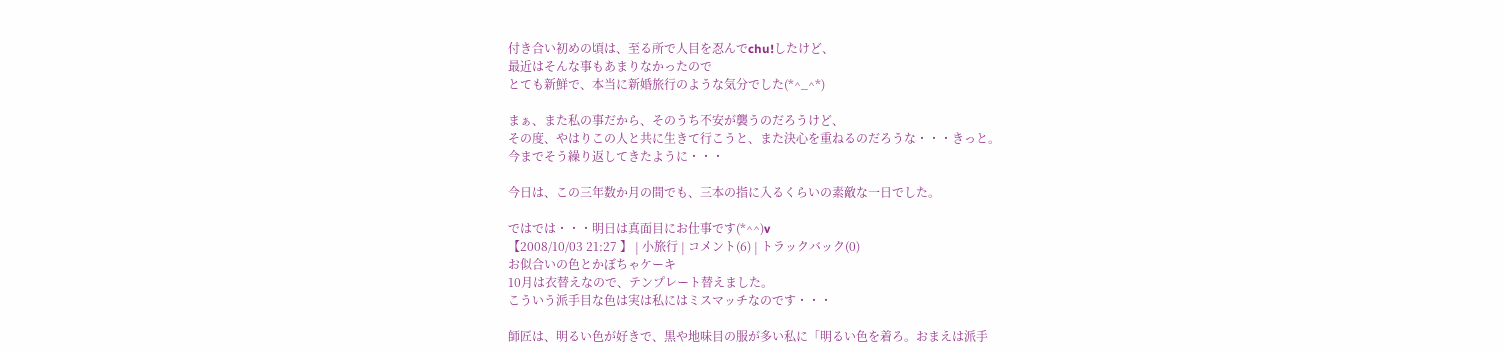付き合い初めの頃は、至る所で人目を忍んでchu!したけど、
最近はそんな事もあまりなかったので
とても新鮮で、本当に新婚旅行のような気分でした(*^_^*)

まぁ、また私の事だから、そのうち不安が襲うのだろうけど、
その度、やはりこの人と共に生きて行こうと、また決心を重ねるのだろうな・・・きっと。
今までそう繰り返してきたように・・・

今日は、この三年数か月の間でも、三本の指に入るくらいの素敵な一日でした。

ではでは・・・明日は真面目にお仕事です(*^^)v
【2008/10/03 21:27 】 | 小旅行 | コメント(6) | トラックバック(0)
お似合いの色とかぼちゃケーキ
10月は衣替えなので、テンプレート替えました。
こういう派手目な色は実は私にはミスマッチなのです・・・

師匠は、明るい色が好きで、黒や地味目の服が多い私に「明るい色を着ろ。おまえは派手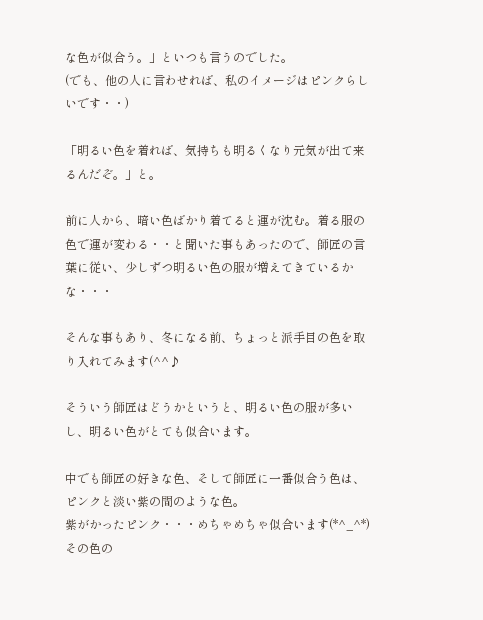な色が似合う。」といつも言うのでした。
(でも、他の人に言わせれば、私のイメージはピンクらしいです・・)

「明るい色を着れば、気持ちも明るくなり元気が出て来るんだぞ。」と。

前に人から、暗い色ばかり着てると運が沈む。着る服の色で運が変わる・・と聞いた事もあったので、師匠の言葉に従い、少しずつ明るい色の服が増えてきているかな・・・

そんな事もあり、冬になる前、ちょっと派手目の色を取り入れてみます(^^♪

そういう師匠はどうかというと、明るい色の服が多いし、明るい色がとても似合います。

中でも師匠の好きな色、そして師匠に一番似合う色は、ピンクと淡い紫の間のような色。
紫がかったピンク・・・めちゃめちゃ似合います(*^_^*)
その色の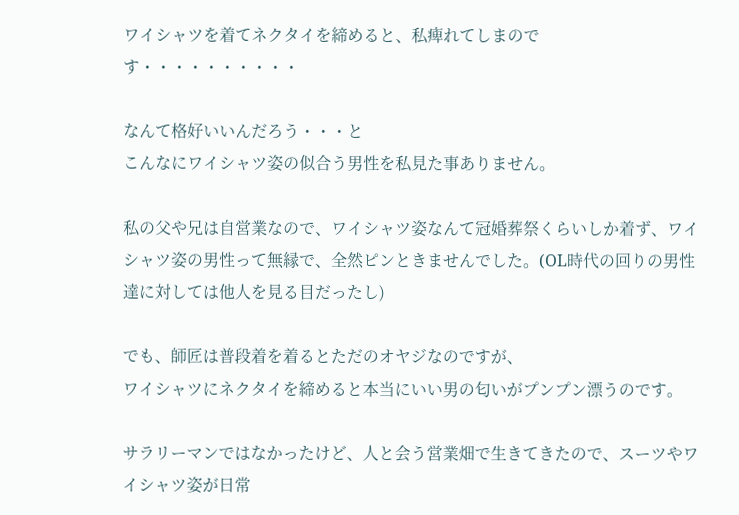ワイシャツを着てネクタイを締めると、私痺れてしまのです・・・・・・・・・・

なんて格好いいんだろう・・・と
こんなにワイシャツ姿の似合う男性を私見た事ありません。

私の父や兄は自営業なので、ワイシャツ姿なんて冠婚葬祭くらいしか着ず、ワイシャツ姿の男性って無縁で、全然ピンときませんでした。(OL時代の回りの男性達に対しては他人を見る目だったし)

でも、師匠は普段着を着るとただのオヤジなのですが、
ワイシャツにネクタイを締めると本当にいい男の匂いがプンプン漂うのです。

サラリーマンではなかったけど、人と会う営業畑で生きてきたので、スーツやワイシャツ姿が日常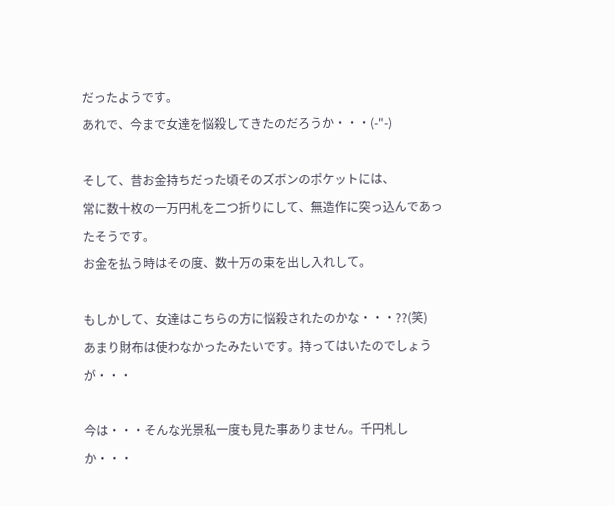だったようです。
あれで、今まで女達を悩殺してきたのだろうか・・・(-"-)

そして、昔お金持ちだった頃そのズボンのポケットには、
常に数十枚の一万円札を二つ折りにして、無造作に突っ込んであったそうです。
お金を払う時はその度、数十万の束を出し入れして。

もしかして、女達はこちらの方に悩殺されたのかな・・・??(笑)
あまり財布は使わなかったみたいです。持ってはいたのでしょうが・・・

今は・・・そんな光景私一度も見た事ありません。千円札しか・・・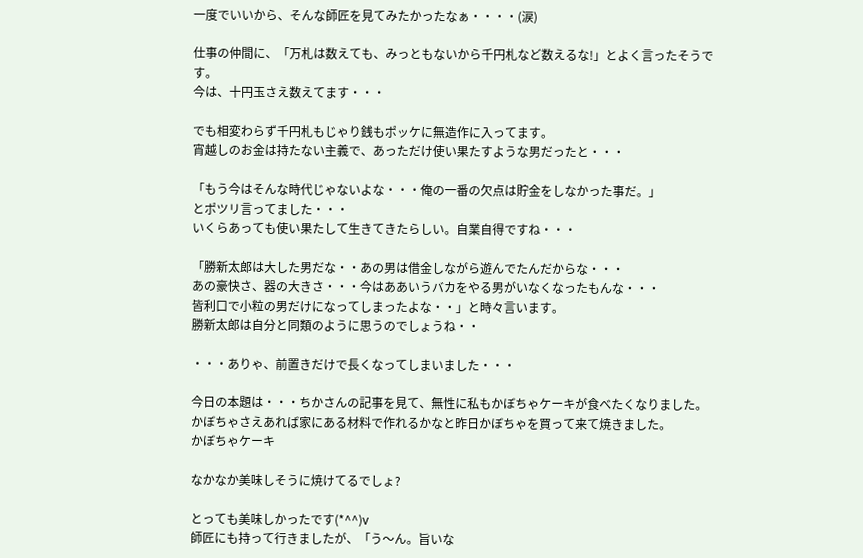一度でいいから、そんな師匠を見てみたかったなぁ・・・・(涙)

仕事の仲間に、「万札は数えても、みっともないから千円札など数えるな!」とよく言ったそうです。
今は、十円玉さえ数えてます・・・

でも相変わらず千円札もじゃり銭もポッケに無造作に入ってます。
宵越しのお金は持たない主義で、あっただけ使い果たすような男だったと・・・

「もう今はそんな時代じゃないよな・・・俺の一番の欠点は貯金をしなかった事だ。」
とポツリ言ってました・・・
いくらあっても使い果たして生きてきたらしい。自業自得ですね・・・

「勝新太郎は大した男だな・・あの男は借金しながら遊んでたんだからな・・・
あの豪快さ、器の大きさ・・・今はああいうバカをやる男がいなくなったもんな・・・
皆利口で小粒の男だけになってしまったよな・・」と時々言います。
勝新太郎は自分と同類のように思うのでしょうね・・

・・・ありゃ、前置きだけで長くなってしまいました・・・

今日の本題は・・・ちかさんの記事を見て、無性に私もかぼちゃケーキが食べたくなりました。
かぼちゃさえあれば家にある材料で作れるかなと昨日かぼちゃを買って来て焼きました。
かぼちゃケーキ

なかなか美味しそうに焼けてるでしょ?

とっても美味しかったです(*^^)v
師匠にも持って行きましたが、「う〜ん。旨いな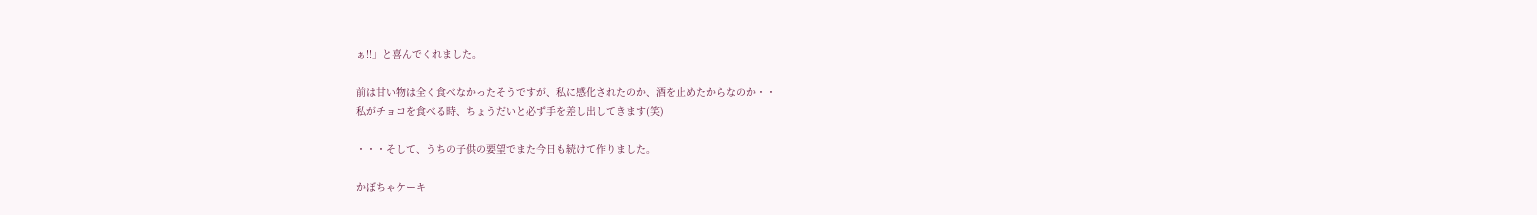ぁ!!」と喜んでくれました。

前は甘い物は全く食べなかったそうですが、私に感化されたのか、酒を止めたからなのか・・
私がチョコを食べる時、ちょうだいと必ず手を差し出してきます(笑)

・・・そして、うちの子供の要望でまた今日も続けて作りました。

かぼちゃケーキ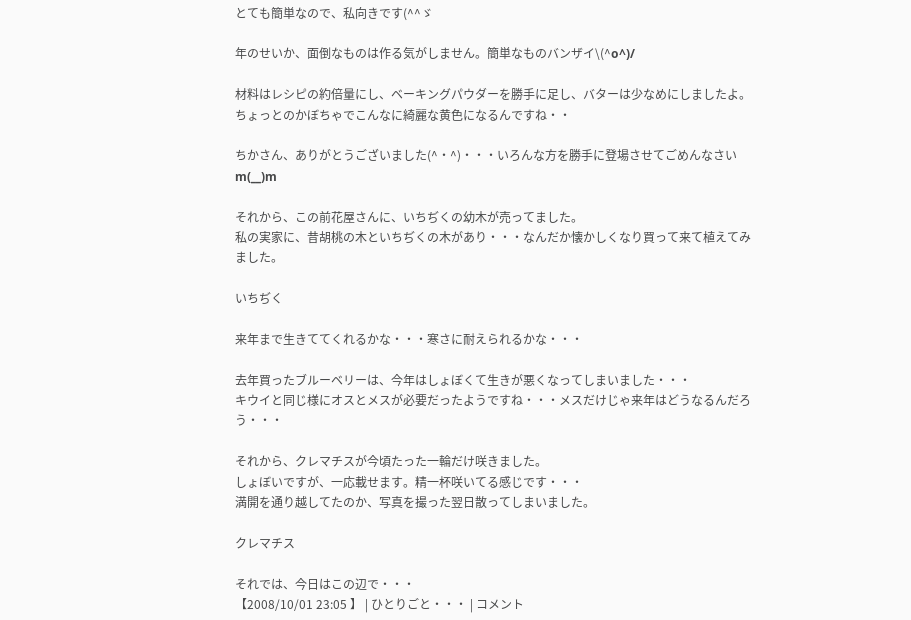とても簡単なので、私向きです(^^ゞ

年のせいか、面倒なものは作る気がしません。簡単なものバンザイ\(^o^)/

材料はレシピの約倍量にし、ベーキングパウダーを勝手に足し、バターは少なめにしましたよ。
ちょっとのかぼちゃでこんなに綺麗な黄色になるんですね・・

ちかさん、ありがとうございました(^・^)・・・いろんな方を勝手に登場させてごめんなさいm(__)m

それから、この前花屋さんに、いちぢくの幼木が売ってました。
私の実家に、昔胡桃の木といちぢくの木があり・・・なんだか懐かしくなり買って来て植えてみました。

いちぢく

来年まで生きててくれるかな・・・寒さに耐えられるかな・・・

去年買ったブルーベリーは、今年はしょぼくて生きが悪くなってしまいました・・・
キウイと同じ様にオスとメスが必要だったようですね・・・メスだけじゃ来年はどうなるんだろう・・・

それから、クレマチスが今頃たった一輪だけ咲きました。
しょぼいですが、一応載せます。精一杯咲いてる感じです・・・
満開を通り越してたのか、写真を撮った翌日散ってしまいました。

クレマチス

それでは、今日はこの辺で・・・
【2008/10/01 23:05 】 | ひとりごと・・・ | コメント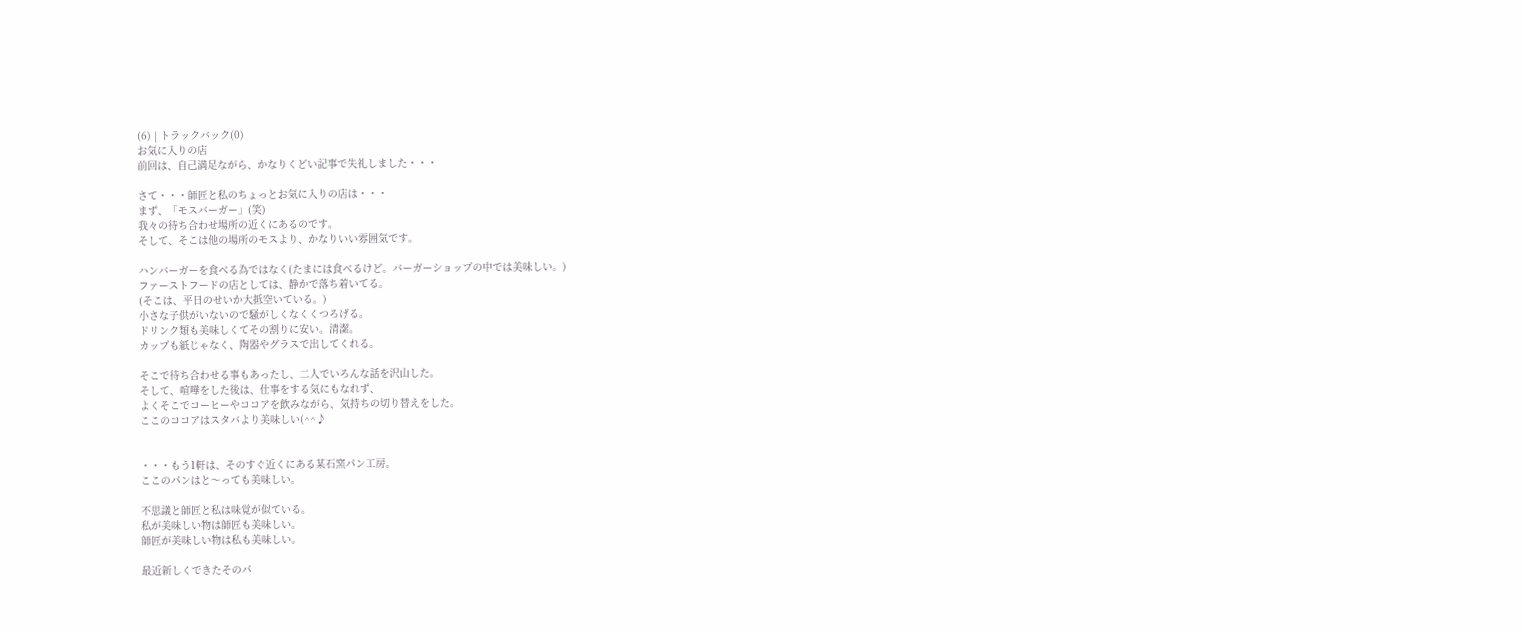(6) | トラックバック(0)
お気に入りの店
前回は、自己満足ながら、かなりくどい記事で失礼しました・・・

さて・・・師匠と私のちょっとお気に入りの店は・・・
まず、「モスバーガー」(笑)
我々の待ち合わせ場所の近くにあるのです。
そして、そこは他の場所のモスより、かなりいい雰囲気です。

ハンバーガーを食べる為ではなく(たまには食べるけど。バーガーショップの中では美味しい。)
ファーストフードの店としては、静かで落ち着いてる。
(そこは、平日のせいか大抵空いている。)
小さな子供がいないので騒がしくなくくつろげる。
ドリンク類も美味しくてその割りに安い。清潔。
カップも紙じゃなく、陶器やグラスで出してくれる。

そこで待ち合わせる事もあったし、二人でいろんな話を沢山した。
そして、喧嘩をした後は、仕事をする気にもなれず、
よくそこでコーヒーやココアを飲みながら、気持ちの切り替えをした。
ここのココアはスタバより美味しい(^^♪


・・・もう1軒は、そのすぐ近くにある某石窯パン工房。
ここのパンはと〜っても美味しい。

不思議と師匠と私は味覚が似ている。
私が美味しい物は師匠も美味しい。
師匠が美味しい物は私も美味しい。

最近新しくできたそのパ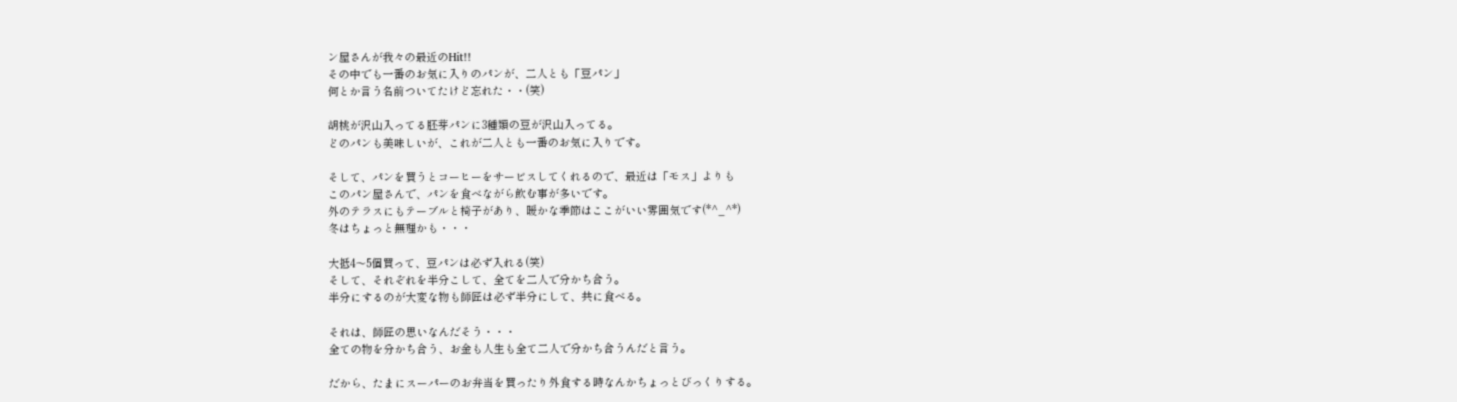ン屋さんが我々の最近のHit!!
その中でも一番のお気に入りのパンが、二人とも「豆パン」
何とか言う名前ついてたけど忘れた・・(笑)

胡桃が沢山入ってる胚芽パンに3種類の豆が沢山入ってる。
どのパンも美味しいが、これが二人とも一番のお気に入りです。

そして、パンを買うとコーヒーをサービスしてくれるので、最近は「モス」よりも
このパン屋さんで、パンを食べながら飲む事が多いです。
外のテラスにもテーブルと椅子があり、暖かな季節はここがいい雰囲気です(*^_^*)
冬はちょっと無理かも・・・

大抵4〜5個買って、豆パンは必ず入れる(笑)
そして、それぞれを半分こして、全てを二人で分かち合う。
半分にするのが大変な物も師匠は必ず半分にして、共に食べる。

それは、師匠の思いなんだそう・・・
全ての物を分かち合う、お金も人生も全て二人で分かち合うんだと言う。

だから、たまにスーパーのお弁当を買ったり外食する時なんかちょっとびっくりする。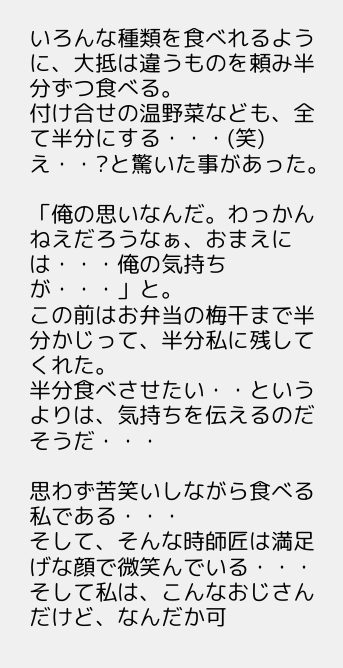いろんな種類を食べれるように、大抵は違うものを頼み半分ずつ食べる。
付け合せの温野菜なども、全て半分にする・・・(笑)
え・・?と驚いた事があった。

「俺の思いなんだ。わっかんねえだろうなぁ、おまえには・・・俺の気持ちが・・・」と。
この前はお弁当の梅干まで半分かじって、半分私に残してくれた。
半分食べさせたい・・というよりは、気持ちを伝えるのだそうだ・・・

思わず苦笑いしながら食べる私である・・・
そして、そんな時師匠は満足げな顔で微笑んでいる・・・
そして私は、こんなおじさんだけど、なんだか可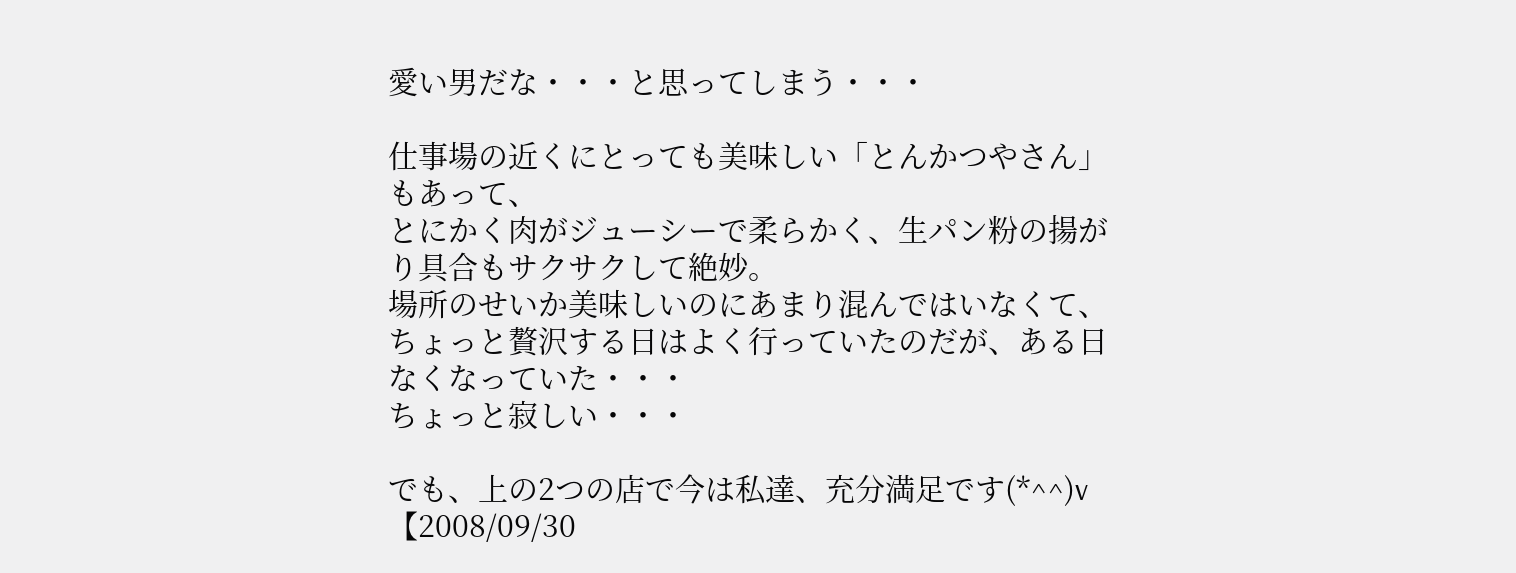愛い男だな・・・と思ってしまう・・・

仕事場の近くにとっても美味しい「とんかつやさん」もあって、
とにかく肉がジューシーで柔らかく、生パン粉の揚がり具合もサクサクして絶妙。
場所のせいか美味しいのにあまり混んではいなくて、
ちょっと贅沢する日はよく行っていたのだが、ある日なくなっていた・・・
ちょっと寂しい・・・

でも、上の2つの店で今は私達、充分満足です(*^^)v
【2008/09/30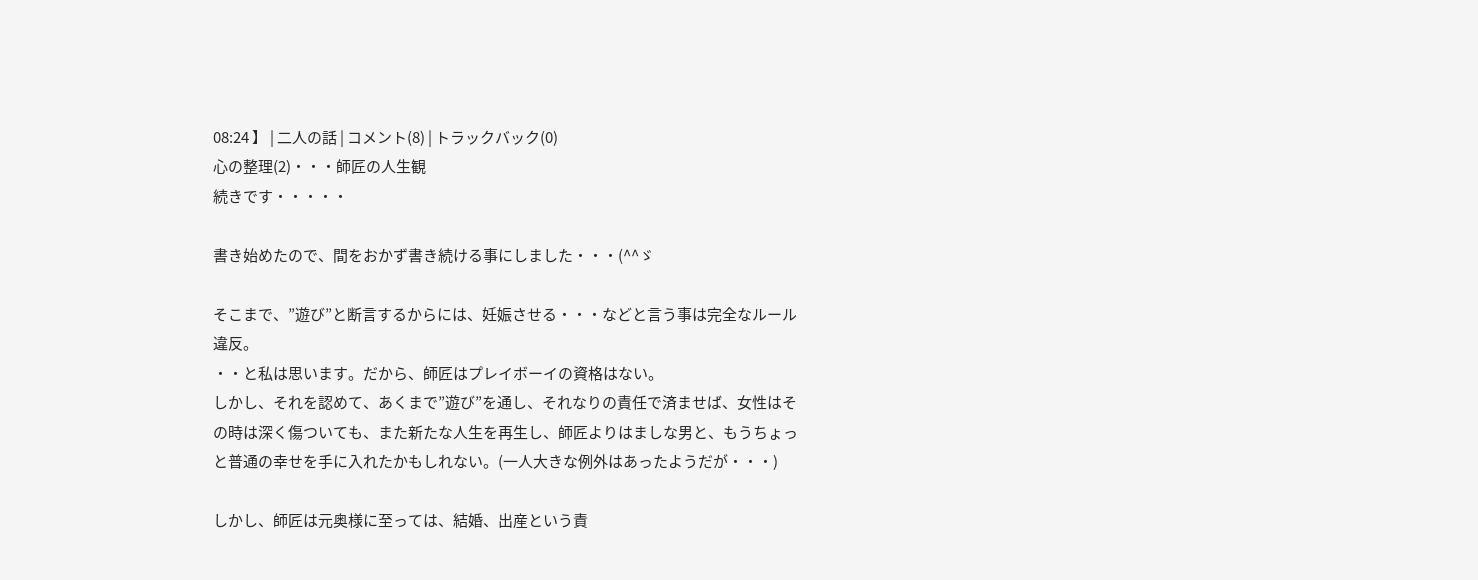08:24 】 | 二人の話 | コメント(8) | トラックバック(0)
心の整理(2)・・・師匠の人生観
続きです・・・・・

書き始めたので、間をおかず書き続ける事にしました・・・(^^ゞ

そこまで、”遊び”と断言するからには、妊娠させる・・・などと言う事は完全なルール違反。
・・と私は思います。だから、師匠はプレイボーイの資格はない。
しかし、それを認めて、あくまで”遊び”を通し、それなりの責任で済ませば、女性はその時は深く傷ついても、また新たな人生を再生し、師匠よりはましな男と、もうちょっと普通の幸せを手に入れたかもしれない。(一人大きな例外はあったようだが・・・)

しかし、師匠は元奥様に至っては、結婚、出産という責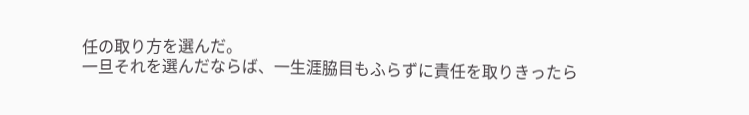任の取り方を選んだ。
一旦それを選んだならば、一生涯脇目もふらずに責任を取りきったら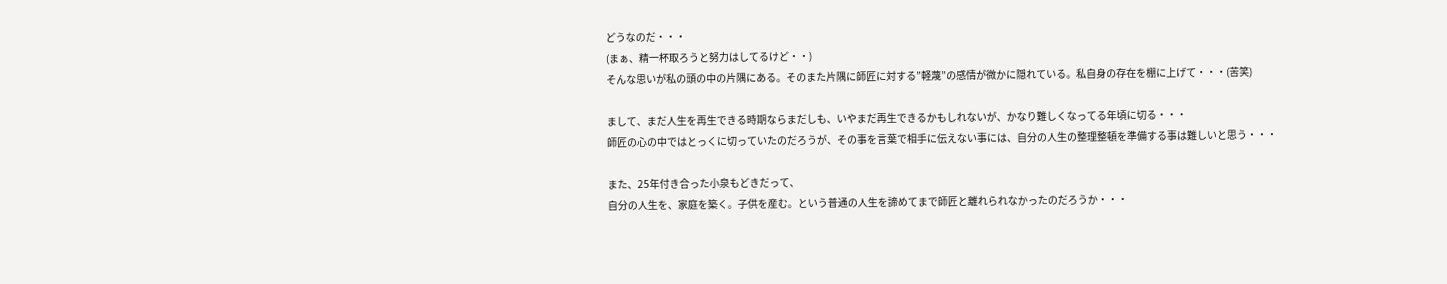どうなのだ・・・
(まぁ、精一杯取ろうと努力はしてるけど・・)
そんな思いが私の頭の中の片隅にある。そのまた片隅に師匠に対する”軽蔑”の感情が微かに隠れている。私自身の存在を棚に上げて・・・(苦笑)

まして、まだ人生を再生できる時期ならまだしも、いやまだ再生できるかもしれないが、かなり難しくなってる年頃に切る・・・
師匠の心の中ではとっくに切っていたのだろうが、その事を言葉で相手に伝えない事には、自分の人生の整理整頓を準備する事は難しいと思う・・・

また、25年付き合った小泉もどきだって、
自分の人生を、家庭を築く。子供を産む。という普通の人生を諦めてまで師匠と離れられなかったのだろうか・・・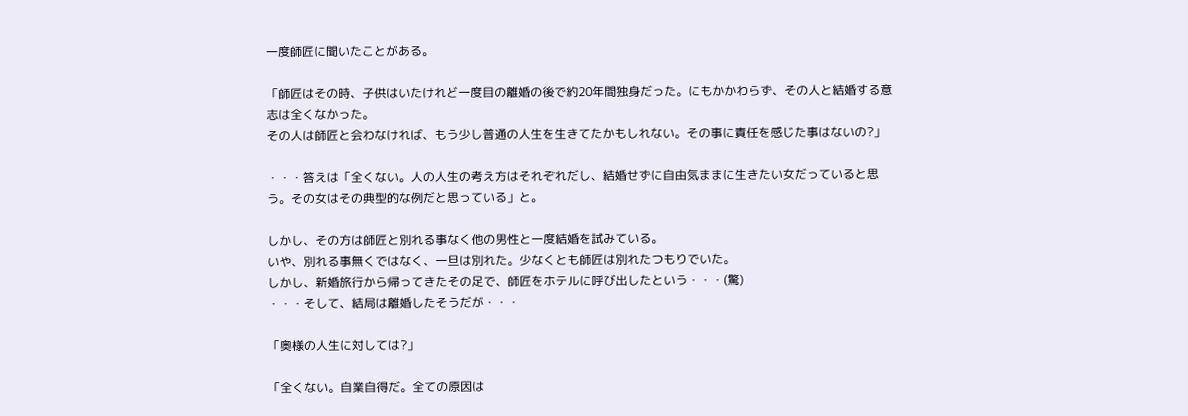一度師匠に聞いたことがある。

「師匠はその時、子供はいたけれど一度目の離婚の後で約20年間独身だった。にもかかわらず、その人と結婚する意志は全くなかった。
その人は師匠と会わなければ、もう少し普通の人生を生きてたかもしれない。その事に責任を感じた事はないの?」

・・・答えは「全くない。人の人生の考え方はそれぞれだし、結婚せずに自由気ままに生きたい女だっていると思う。その女はその典型的な例だと思っている」と。

しかし、その方は師匠と別れる事なく他の男性と一度結婚を試みている。
いや、別れる事無くではなく、一旦は別れた。少なくとも師匠は別れたつもりでいた。
しかし、新婚旅行から帰ってきたその足で、師匠をホテルに呼び出したという・・・(驚)
・・・そして、結局は離婚したそうだが・・・

「奥様の人生に対しては?」

「全くない。自業自得だ。全ての原因は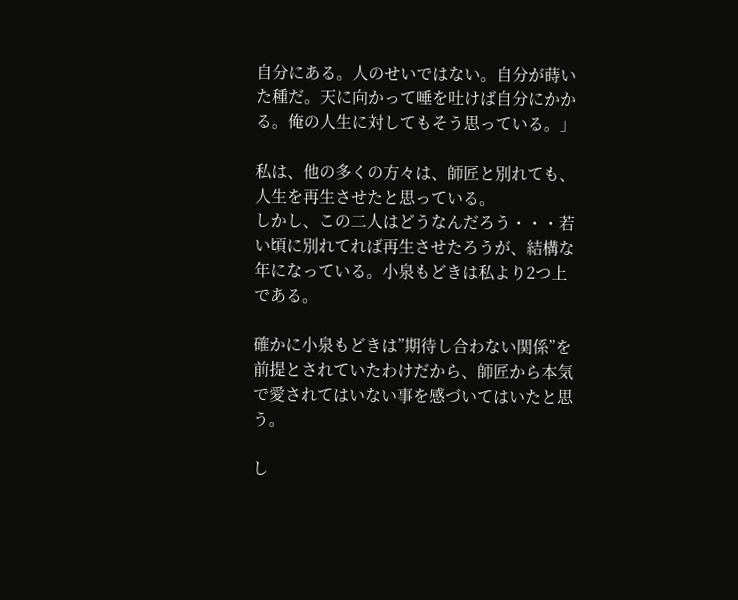自分にある。人のせいではない。自分が蒔いた種だ。天に向かって唾を吐けば自分にかかる。俺の人生に対してもそう思っている。」

私は、他の多くの方々は、師匠と別れても、人生を再生させたと思っている。
しかし、この二人はどうなんだろう・・・若い頃に別れてれば再生させたろうが、結構な年になっている。小泉もどきは私より2つ上である。

確かに小泉もどきは”期待し合わない関係”を前提とされていたわけだから、師匠から本気で愛されてはいない事を感づいてはいたと思う。

し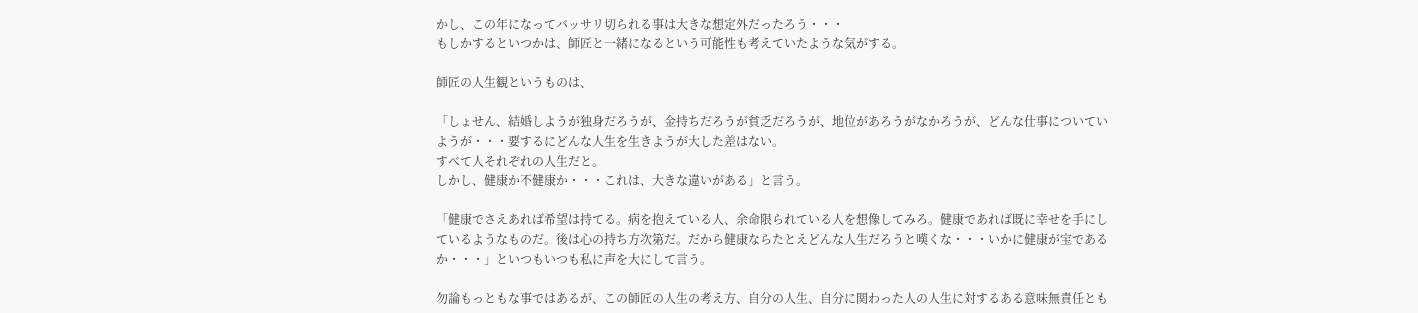かし、この年になってバッサリ切られる事は大きな想定外だったろう・・・
もしかするといつかは、師匠と一緒になるという可能性も考えていたような気がする。

師匠の人生観というものは、

「しょせん、結婚しようが独身だろうが、金持ちだろうが貧乏だろうが、地位があろうがなかろうが、どんな仕事についていようが・・・要するにどんな人生を生きようが大した差はない。
すべて人それぞれの人生だと。
しかし、健康か不健康か・・・これは、大きな違いがある」と言う。

「健康でさえあれば希望は持てる。病を抱えている人、余命限られている人を想像してみろ。健康であれば既に幸せを手にしているようなものだ。後は心の持ち方次第だ。だから健康ならたとえどんな人生だろうと嘆くな・・・いかに健康が宝であるか・・・」といつもいつも私に声を大にして言う。

勿論もっともな事ではあるが、この師匠の人生の考え方、自分の人生、自分に関わった人の人生に対するある意味無責任とも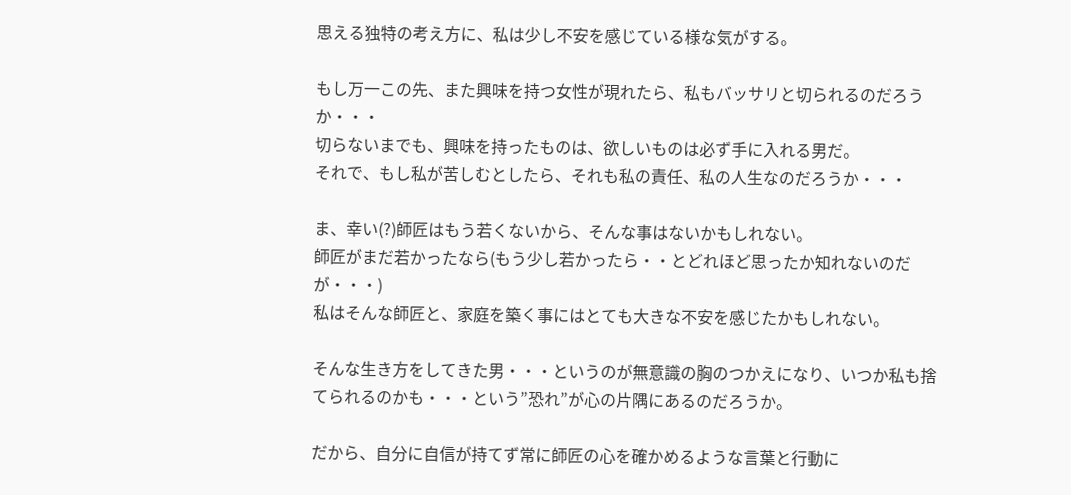思える独特の考え方に、私は少し不安を感じている様な気がする。

もし万一この先、また興味を持つ女性が現れたら、私もバッサリと切られるのだろうか・・・
切らないまでも、興味を持ったものは、欲しいものは必ず手に入れる男だ。
それで、もし私が苦しむとしたら、それも私の責任、私の人生なのだろうか・・・

ま、幸い(?)師匠はもう若くないから、そんな事はないかもしれない。
師匠がまだ若かったなら(もう少し若かったら・・とどれほど思ったか知れないのだが・・・)
私はそんな師匠と、家庭を築く事にはとても大きな不安を感じたかもしれない。

そんな生き方をしてきた男・・・というのが無意識の胸のつかえになり、いつか私も捨てられるのかも・・・という”恐れ”が心の片隅にあるのだろうか。

だから、自分に自信が持てず常に師匠の心を確かめるような言葉と行動に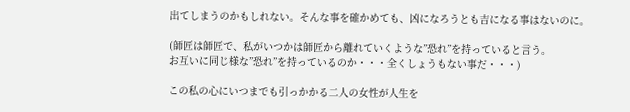出てしまうのかもしれない。そんな事を確かめても、凶になろうとも吉になる事はないのに。

(師匠は師匠で、私がいつかは師匠から離れていくような”恐れ”を持っていると言う。
お互いに同じ様な”恐れ”を持っているのか・・・全くしょうもない事だ・・・)

この私の心にいつまでも引っかかる二人の女性が人生を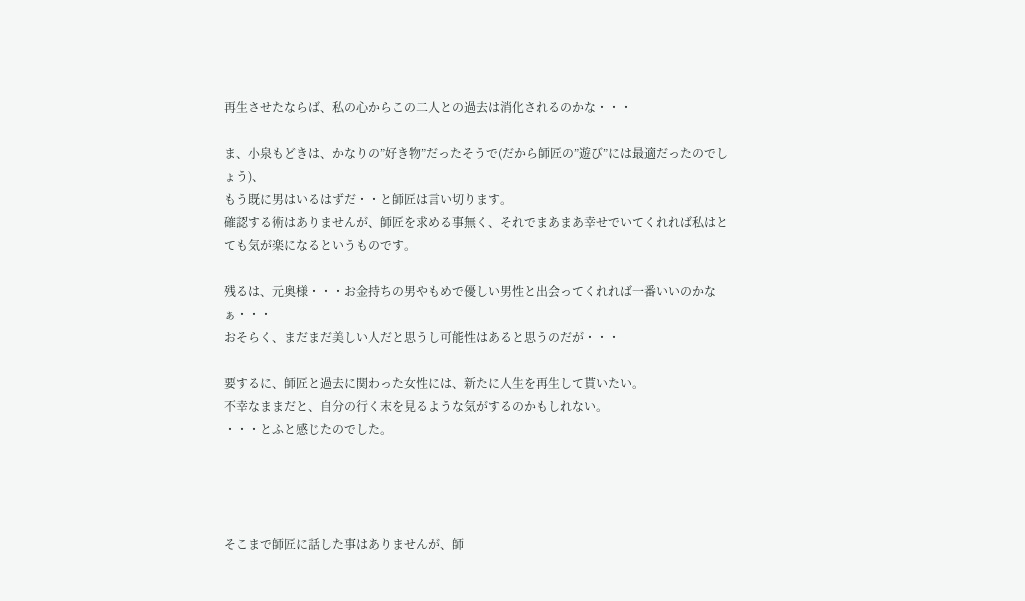再生させたならば、私の心からこの二人との過去は消化されるのかな・・・

ま、小泉もどきは、かなりの”好き物”だったそうで(だから師匠の”遊び”には最適だったのでしょう)、
もう既に男はいるはずだ・・と師匠は言い切ります。
確認する術はありませんが、師匠を求める事無く、それでまあまあ幸せでいてくれれば私はとても気が楽になるというものです。

残るは、元奥様・・・お金持ちの男やもめで優しい男性と出会ってくれれば一番いいのかなぁ・・・
おそらく、まだまだ美しい人だと思うし可能性はあると思うのだが・・・

要するに、師匠と過去に関わった女性には、新たに人生を再生して貰いたい。
不幸なままだと、自分の行く末を見るような気がするのかもしれない。
・・・とふと感じたのでした。




そこまで師匠に話した事はありませんが、師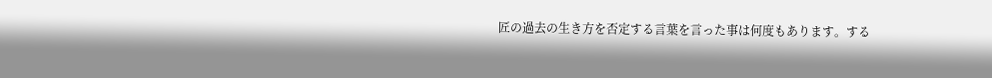匠の過去の生き方を否定する言葉を言った事は何度もあります。する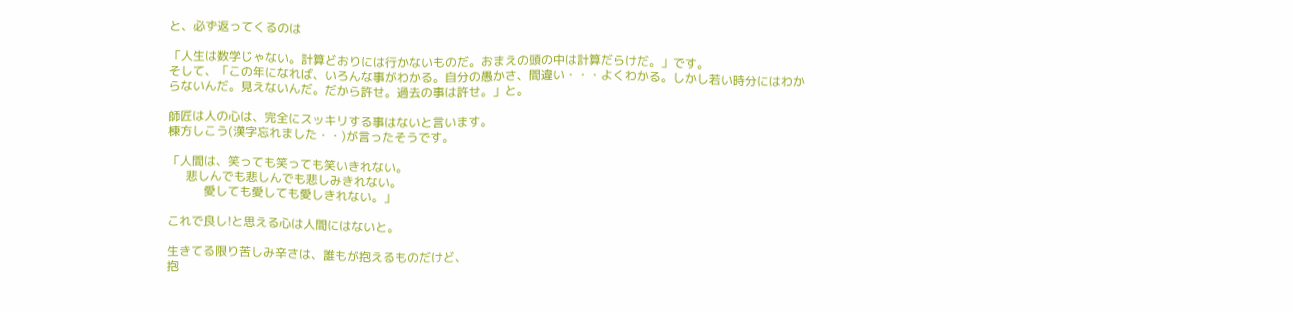と、必ず返ってくるのは

「人生は数学じゃない。計算どおりには行かないものだ。おまえの頭の中は計算だらけだ。」です。
そして、「この年になれば、いろんな事がわかる。自分の愚かさ、間違い・・・よくわかる。しかし若い時分にはわからないんだ。見えないんだ。だから許せ。過去の事は許せ。」と。

師匠は人の心は、完全にスッキリする事はないと言います。
棟方しこう(漢字忘れました・・)が言ったそうです。

「人間は、笑っても笑っても笑いきれない。
      悲しんでも悲しんでも悲しみきれない。
            愛しても愛しても愛しきれない。」

これで良し!と思える心は人間にはないと。

生きてる限り苦しみ辛さは、誰もが抱えるものだけど、
抱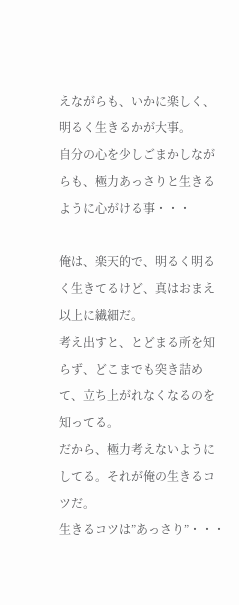えながらも、いかに楽しく、明るく生きるかが大事。
自分の心を少しごまかしながらも、極力あっさりと生きるように心がける事・・・

俺は、楽天的で、明るく明るく生きてるけど、真はおまえ以上に繊細だ。
考え出すと、とどまる所を知らず、どこまでも突き詰めて、立ち上がれなくなるのを知ってる。
だから、極力考えないようにしてる。それが俺の生きるコツだ。
生きるコツは”あっさり”・・・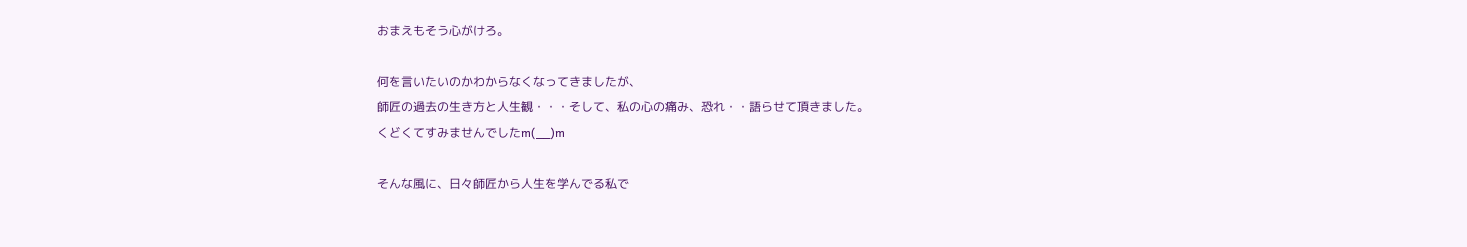おまえもそう心がけろ。

何を言いたいのかわからなくなってきましたが、
師匠の過去の生き方と人生観・・・そして、私の心の痛み、恐れ・・語らせて頂きました。
くどくてすみませんでしたm(__)m

そんな風に、日々師匠から人生を学んでる私で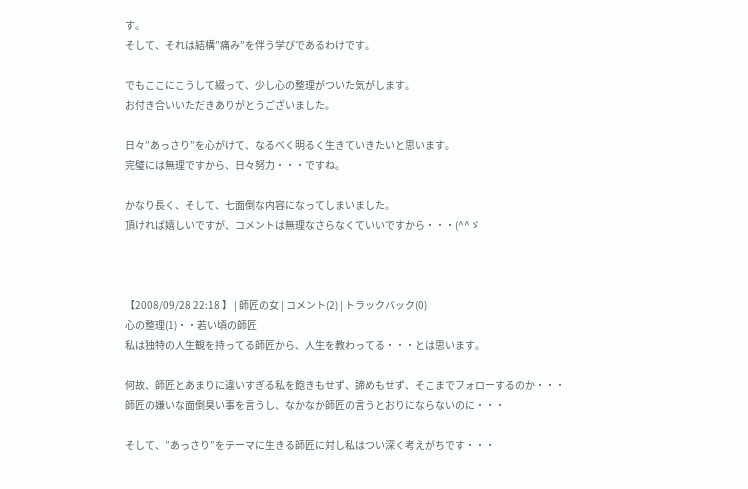す。
そして、それは結構”痛み”を伴う学びであるわけです。

でもここにこうして綴って、少し心の整理がついた気がします。
お付き合いいただきありがとうございました。

日々”あっさり”を心がけて、なるべく明るく生きていきたいと思います。
完璧には無理ですから、日々努力・・・ですね。

かなり長く、そして、七面倒な内容になってしまいました。
頂ければ嬉しいですが、コメントは無理なさらなくていいですから・・・(^^ゞ



【2008/09/28 22:18 】 | 師匠の女 | コメント(2) | トラックバック(0)
心の整理(1)・・若い頃の師匠
私は独特の人生観を持ってる師匠から、人生を教わってる・・・とは思います。

何故、師匠とあまりに違いすぎる私を飽きもせず、諦めもせず、そこまでフォローするのか・・・
師匠の嫌いな面倒臭い事を言うし、なかなか師匠の言うとおりにならないのに・・・

そして、”あっさり”をテーマに生きる師匠に対し私はつい深く考えがちです・・・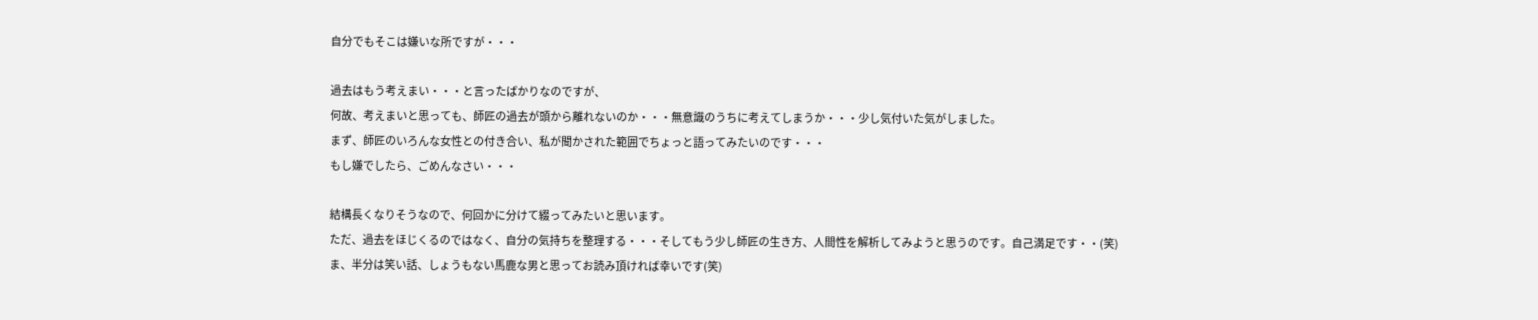自分でもそこは嫌いな所ですが・・・

過去はもう考えまい・・・と言ったばかりなのですが、
何故、考えまいと思っても、師匠の過去が頭から離れないのか・・・無意識のうちに考えてしまうか・・・少し気付いた気がしました。
まず、師匠のいろんな女性との付き合い、私が聞かされた範囲でちょっと語ってみたいのです・・・
もし嫌でしたら、ごめんなさい・・・

結構長くなりそうなので、何回かに分けて綴ってみたいと思います。
ただ、過去をほじくるのではなく、自分の気持ちを整理する・・・そしてもう少し師匠の生き方、人間性を解析してみようと思うのです。自己満足です・・(笑)
ま、半分は笑い話、しょうもない馬鹿な男と思ってお読み頂ければ幸いです(笑)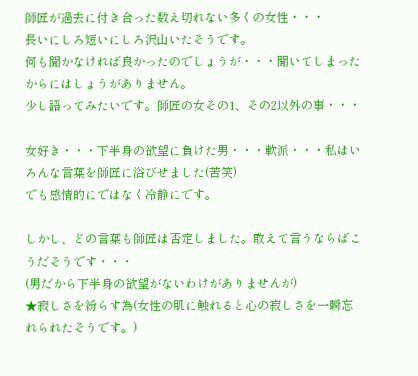師匠が過去に付き合った数え切れない多くの女性・・・
長いにしろ短いにしろ沢山いたそうです。
何も聞かなければ良かったのでしょうが・・・聞いてしまったからにはしょうがありません。
少し語ってみたいです。師匠の女その1、その2以外の事・・・

女好き・・・下半身の欲望に負けた男・・・軟派・・・私はいろんな言葉を師匠に浴びせました(苦笑)
でも感情的にではなく冷静にです。

しかし、どの言葉も師匠は否定しました。敢えて言うならばこうだそうです・・・
(男だから下半身の欲望がないわけがありませんが)
★寂しさを紛らす為(女性の肌に触れると心の寂しさを一瞬忘れられたそうです。)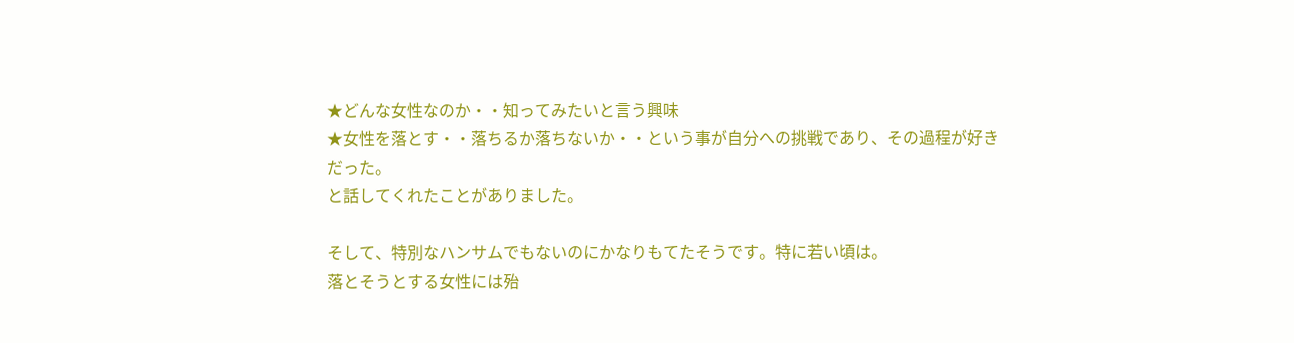★どんな女性なのか・・知ってみたいと言う興味
★女性を落とす・・落ちるか落ちないか・・という事が自分への挑戦であり、その過程が好きだった。
と話してくれたことがありました。

そして、特別なハンサムでもないのにかなりもてたそうです。特に若い頃は。
落とそうとする女性には殆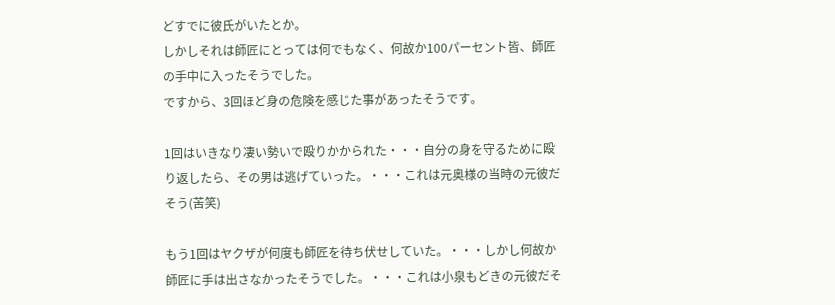どすでに彼氏がいたとか。
しかしそれは師匠にとっては何でもなく、何故か100パーセント皆、師匠の手中に入ったそうでした。
ですから、3回ほど身の危険を感じた事があったそうです。

1回はいきなり凄い勢いで殴りかかられた・・・自分の身を守るために殴り返したら、その男は逃げていった。・・・これは元奥様の当時の元彼だそう(苦笑)

もう1回はヤクザが何度も師匠を待ち伏せしていた。・・・しかし何故か師匠に手は出さなかったそうでした。・・・これは小泉もどきの元彼だそ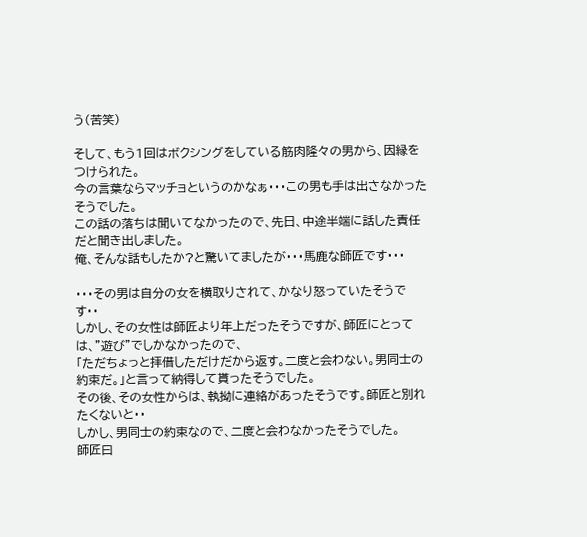う(苦笑)

そして、もう1回はボクシングをしている筋肉隆々の男から、因縁をつけられた。
今の言葉ならマッチョというのかなぁ・・・この男も手は出さなかったそうでした。
この話の落ちは聞いてなかったので、先日、中途半端に話した責任だと聞き出しました。
俺、そんな話もしたか?と驚いてましたが・・・馬鹿な師匠です・・・

・・・その男は自分の女を横取りされて、かなり怒っていたそうです・・
しかし、その女性は師匠より年上だったそうですが、師匠にとっては、”遊び”でしかなかったので、
「ただちょっと拝借しただけだから返す。二度と会わない。男同士の約束だ。」と言って納得して貰ったそうでした。
その後、その女性からは、執拗に連絡があったそうです。師匠と別れたくないと・・
しかし、男同士の約束なので、二度と会わなかったそうでした。
師匠曰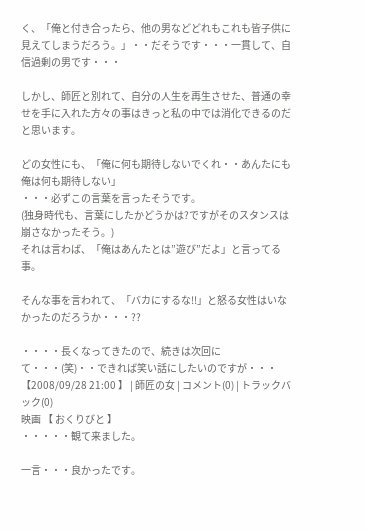く、「俺と付き合ったら、他の男などどれもこれも皆子供に見えてしまうだろう。」・・だそうです・・・一貫して、自信過剰の男です・・・

しかし、師匠と別れて、自分の人生を再生させた、普通の幸せを手に入れた方々の事はきっと私の中では消化できるのだと思います。

どの女性にも、「俺に何も期待しないでくれ・・あんたにも俺は何も期待しない」
・・・必ずこの言葉を言ったそうです。
(独身時代も、言葉にしたかどうかは?ですがそのスタンスは崩さなかったそう。)
それは言わば、「俺はあんたとは”遊び”だよ」と言ってる事。

そんな事を言われて、「バカにするな!!」と怒る女性はいなかったのだろうか・・・??

・・・・長くなってきたので、続きは次回にて・・・(笑)・・できれば笑い話にしたいのですが・・・
【2008/09/28 21:00 】 | 師匠の女 | コメント(0) | トラックバック(0)
映画 【 おくりびと 】
・・・・・観て来ました。

一言・・・良かったです。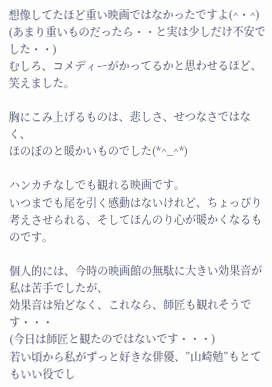想像してたほど重い映画ではなかったですよ(^・^)
(あまり重いものだったら・・と実は少しだけ不安でした・・)
むしろ、コメディーがかってるかと思わせるほど、笑えました。

胸にこみ上げるものは、悲しさ、せつなさではなく、
ほのぼのと暖かいものでした(*^_^*)

ハンカチなしでも観れる映画です。
いつまでも尾を引く感動はないけれど、ちょっぴり考えさせられる、そしてほんのり心が暖かくなるものです。

個人的には、今時の映画館の無駄に大きい効果音が私は苦手でしたが、
効果音は殆どなく、これなら、師匠も観れそうです・・・
(今日は師匠と観たのではないです・・・)
若い頃から私がずっと好きな俳優、”山崎勉”もとてもいい役でし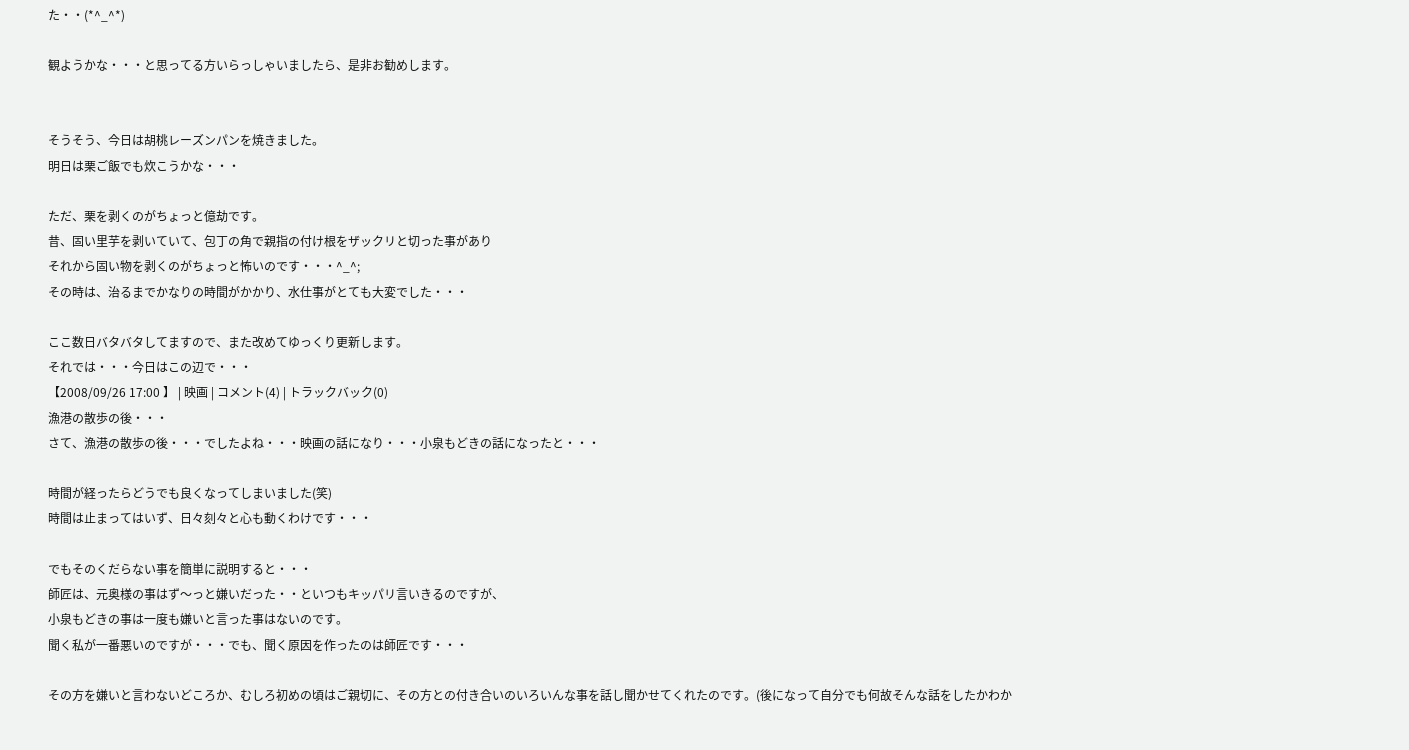た・・(*^_^*)

観ようかな・・・と思ってる方いらっしゃいましたら、是非お勧めします。


そうそう、今日は胡桃レーズンパンを焼きました。
明日は栗ご飯でも炊こうかな・・・

ただ、栗を剥くのがちょっと億劫です。
昔、固い里芋を剥いていて、包丁の角で親指の付け根をザックリと切った事があり
それから固い物を剥くのがちょっと怖いのです・・・^_^;
その時は、治るまでかなりの時間がかかり、水仕事がとても大変でした・・・

ここ数日バタバタしてますので、また改めてゆっくり更新します。
それでは・・・今日はこの辺で・・・
【2008/09/26 17:00 】 | 映画 | コメント(4) | トラックバック(0)
漁港の散歩の後・・・
さて、漁港の散歩の後・・・でしたよね・・・映画の話になり・・・小泉もどきの話になったと・・・

時間が経ったらどうでも良くなってしまいました(笑)
時間は止まってはいず、日々刻々と心も動くわけです・・・

でもそのくだらない事を簡単に説明すると・・・
師匠は、元奥様の事はず〜っと嫌いだった・・といつもキッパリ言いきるのですが、
小泉もどきの事は一度も嫌いと言った事はないのです。
聞く私が一番悪いのですが・・・でも、聞く原因を作ったのは師匠です・・・

その方を嫌いと言わないどころか、むしろ初めの頃はご親切に、その方との付き合いのいろいんな事を話し聞かせてくれたのです。(後になって自分でも何故そんな話をしたかわか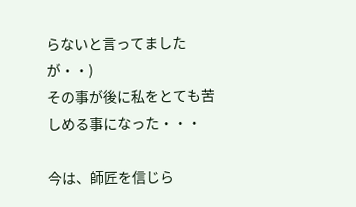らないと言ってましたが・・)
その事が後に私をとても苦しめる事になった・・・

今は、師匠を信じら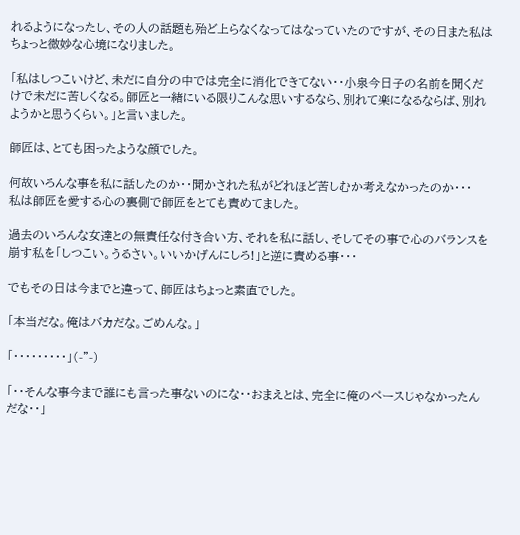れるようになったし、その人の話題も殆ど上らなくなってはなっていたのですが、その日また私はちょっと微妙な心境になりました。

「私はしつこいけど、未だに自分の中では完全に消化できてない・・小泉今日子の名前を聞くだけで未だに苦しくなる。師匠と一緒にいる限りこんな思いするなら、別れて楽になるならば、別れようかと思うくらい。」と言いました。

師匠は、とても困ったような顔でした。

何故いろんな事を私に話したのか・・聞かされた私がどれほど苦しむか考えなかったのか・・・
私は師匠を愛する心の裏側で師匠をとても責めてました。

過去のいろんな女達との無責任な付き合い方、それを私に話し、そしてその事で心のバランスを崩す私を「しつこい。うるさい。いいかげんにしろ!」と逆に責める事・・・

でもその日は今までと違って、師匠はちょっと素直でした。

「本当だな。俺はバカだな。ごめんな。」

「・・・・・・・・・」(-"-)

「・・そんな事今まで誰にも言った事ないのにな・・おまえとは、完全に俺のペースじゃなかったんだな・・」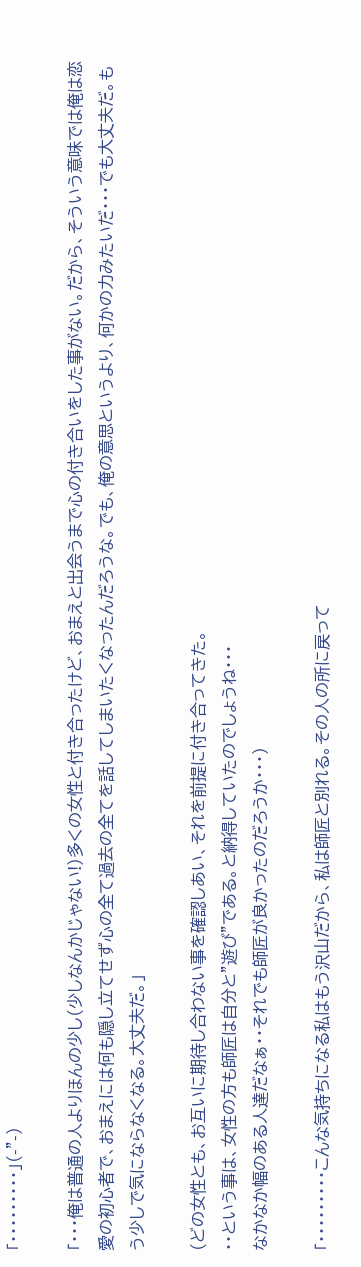「・・・・・・・・・」(-"-)

「・・・俺は普通の人よりほんの少し(少しなんかじゃない!)多くの女性と付き合ったけど、おまえと出会うまで心の付き合いをした事がない。だから、そういう意味では俺は恋愛の初心者で、おまえには何も隠し立てせず心の全て過去の全てを話してしまいたくなったんだろうな。でも、俺の意思というより、何かの力みたいだ・・・でも大丈夫だ。もう少しで気にならなくなる。大丈夫だ。」

(どの女性とも、お互いに期待し合わない事を確認しあい、それを前提に付き合ってきた。
・・という事は、女性の方も師匠は自分と”遊び”である。と納得していたのでしょうね・・・
なかなか幅のある人達だなぁ・・それでも師匠が良かったのだろうか・・・)

「・・・・・・・・・こんな気持ちになる私はもう沢山だから、私は師匠と別れる。その人の所に戻って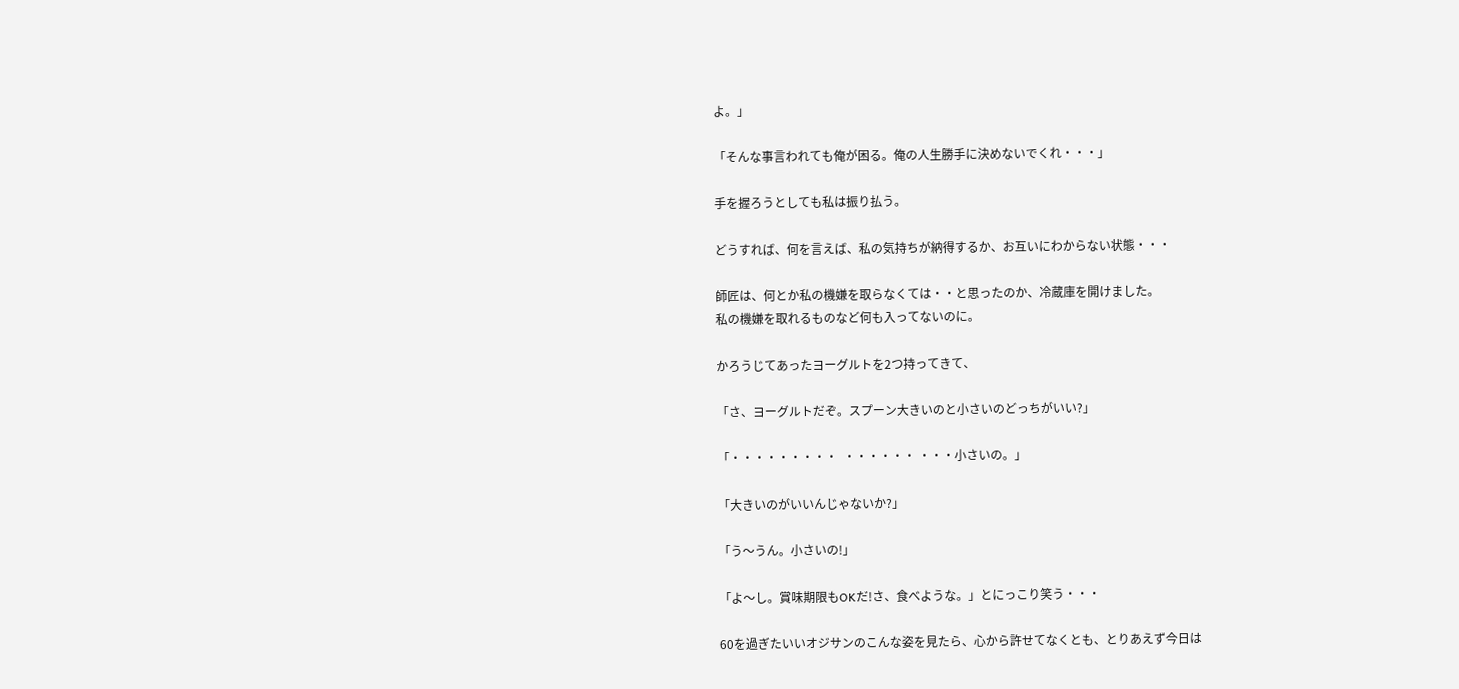よ。」

「そんな事言われても俺が困る。俺の人生勝手に決めないでくれ・・・」

手を握ろうとしても私は振り払う。

どうすれば、何を言えば、私の気持ちが納得するか、お互いにわからない状態・・・

師匠は、何とか私の機嫌を取らなくては・・と思ったのか、冷蔵庫を開けました。
私の機嫌を取れるものなど何も入ってないのに。

かろうじてあったヨーグルトを2つ持ってきて、

「さ、ヨーグルトだぞ。スプーン大きいのと小さいのどっちがいい?」

「・・・・・・・・・  ・・・・・・ ・・・小さいの。」

「大きいのがいいんじゃないか?」

「う〜うん。小さいの!」

「よ〜し。賞味期限もOKだ!さ、食べような。」とにっこり笑う・・・

60を過ぎたいいオジサンのこんな姿を見たら、心から許せてなくとも、とりあえず今日は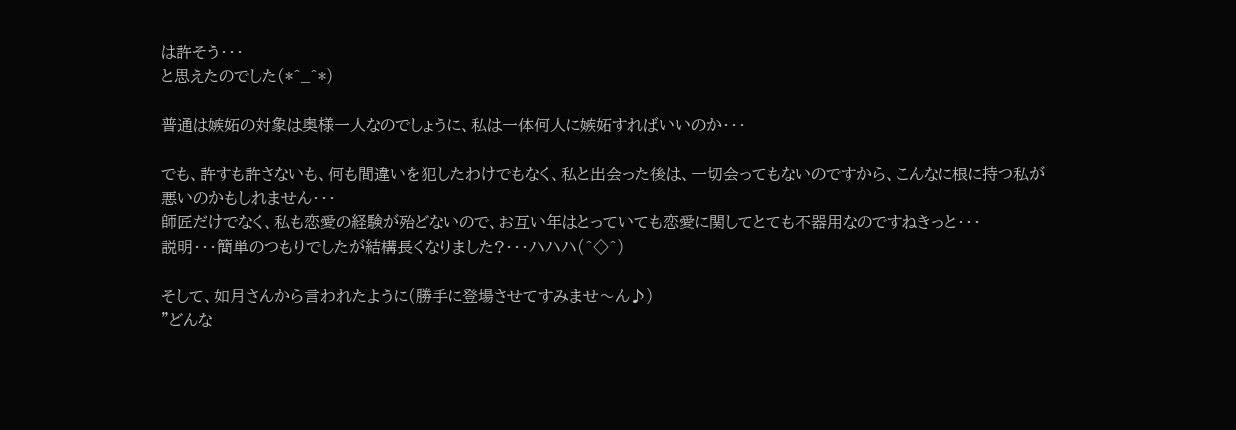は許そう・・・
と思えたのでした(*^_^*)

普通は嫉妬の対象は奥様一人なのでしょうに、私は一体何人に嫉妬すればいいのか・・・

でも、許すも許さないも、何も間違いを犯したわけでもなく、私と出会った後は、一切会ってもないのですから、こんなに根に持つ私が悪いのかもしれません・・・
師匠だけでなく、私も恋愛の経験が殆どないので、お互い年はとっていても恋愛に関してとても不器用なのですねきっと・・・
説明・・・簡単のつもりでしたが結構長くなりました?・・・ハハハ(^◇^)

そして、如月さんから言われたように(勝手に登場させてすみませ〜ん♪)
”どんな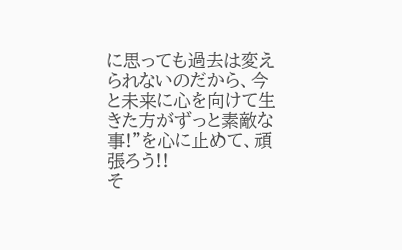に思っても過去は変えられないのだから、今と未来に心を向けて生きた方がずっと素敵な事!”を心に止めて、頑張ろう!!
そ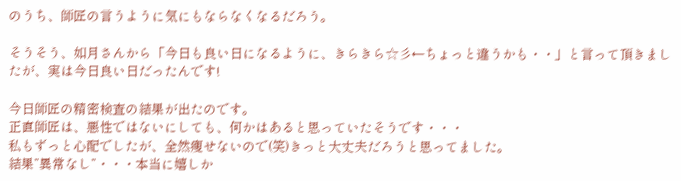のうち、師匠の言うように気にもならなくなるだろう。

そうそう、如月さんから「今日も良い日になるように、きらきら☆彡←ちょっと違うかも・・」と言って頂きましたが、実は今日良い日だったんです!

今日師匠の精密検査の結果が出たのです。
正直師匠は、悪性ではないにしても、何かはあると思っていたそうです・・・
私もずっと心配でしたが、全然痩せないので(笑)きっと大丈夫だろうと思ってました。
結果”異常なし”・・・本当に嬉しか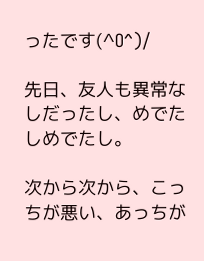ったです(^O^)/

先日、友人も異常なしだったし、めでたしめでたし。

次から次から、こっちが悪い、あっちが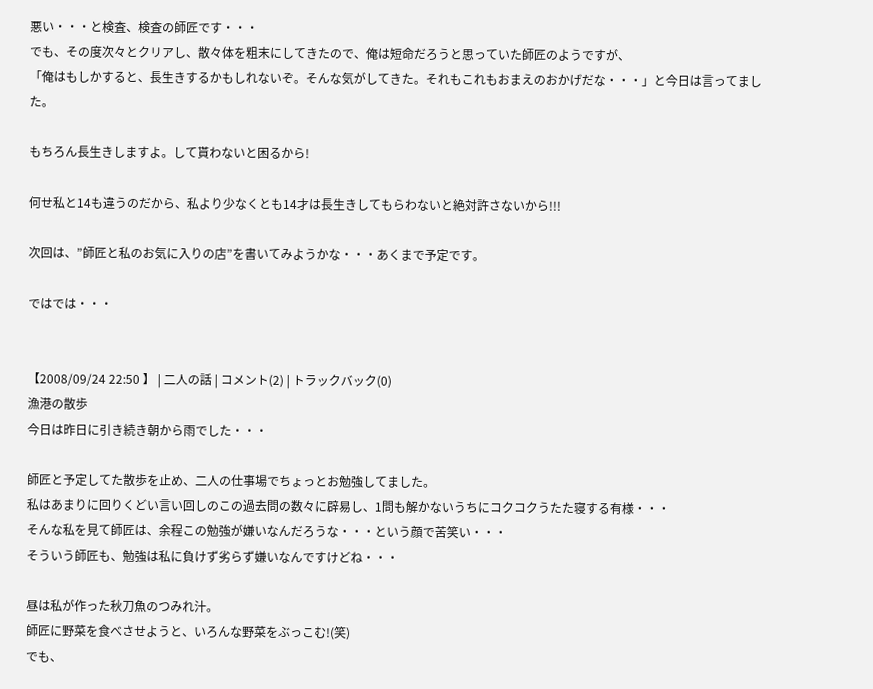悪い・・・と検査、検査の師匠です・・・
でも、その度次々とクリアし、散々体を粗末にしてきたので、俺は短命だろうと思っていた師匠のようですが、
「俺はもしかすると、長生きするかもしれないぞ。そんな気がしてきた。それもこれもおまえのおかげだな・・・」と今日は言ってました。

もちろん長生きしますよ。して貰わないと困るから!

何せ私と14も違うのだから、私より少なくとも14才は長生きしてもらわないと絶対許さないから!!!

次回は、”師匠と私のお気に入りの店”を書いてみようかな・・・あくまで予定です。

ではでは・・・


【2008/09/24 22:50 】 | 二人の話 | コメント(2) | トラックバック(0)
漁港の散歩
今日は昨日に引き続き朝から雨でした・・・

師匠と予定してた散歩を止め、二人の仕事場でちょっとお勉強してました。
私はあまりに回りくどい言い回しのこの過去問の数々に辟易し、1問も解かないうちにコクコクうたた寝する有様・・・
そんな私を見て師匠は、余程この勉強が嫌いなんだろうな・・・という顔で苦笑い・・・
そういう師匠も、勉強は私に負けず劣らず嫌いなんですけどね・・・

昼は私が作った秋刀魚のつみれ汁。
師匠に野菜を食べさせようと、いろんな野菜をぶっこむ!(笑)
でも、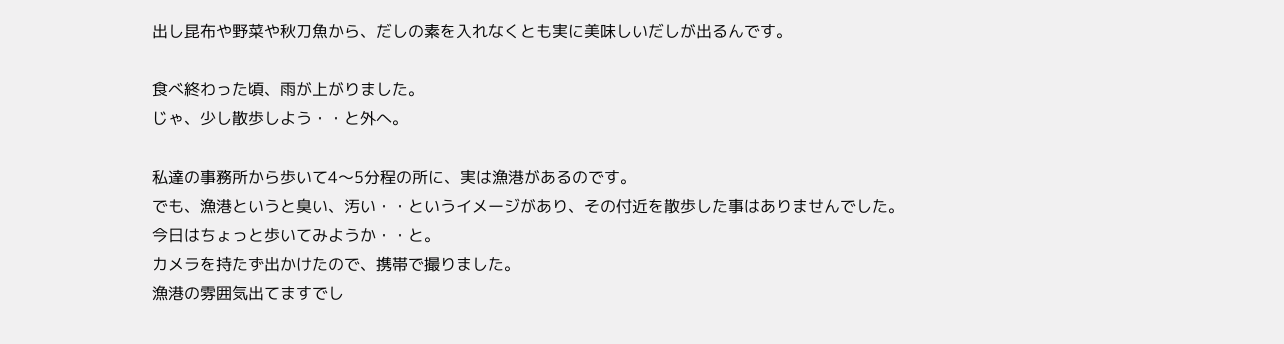出し昆布や野菜や秋刀魚から、だしの素を入れなくとも実に美味しいだしが出るんです。

食べ終わった頃、雨が上がりました。
じゃ、少し散歩しよう・・と外へ。

私達の事務所から歩いて4〜5分程の所に、実は漁港があるのです。
でも、漁港というと臭い、汚い・・というイメージがあり、その付近を散歩した事はありませんでした。
今日はちょっと歩いてみようか・・と。
カメラを持たず出かけたので、携帯で撮りました。
漁港の雰囲気出てますでし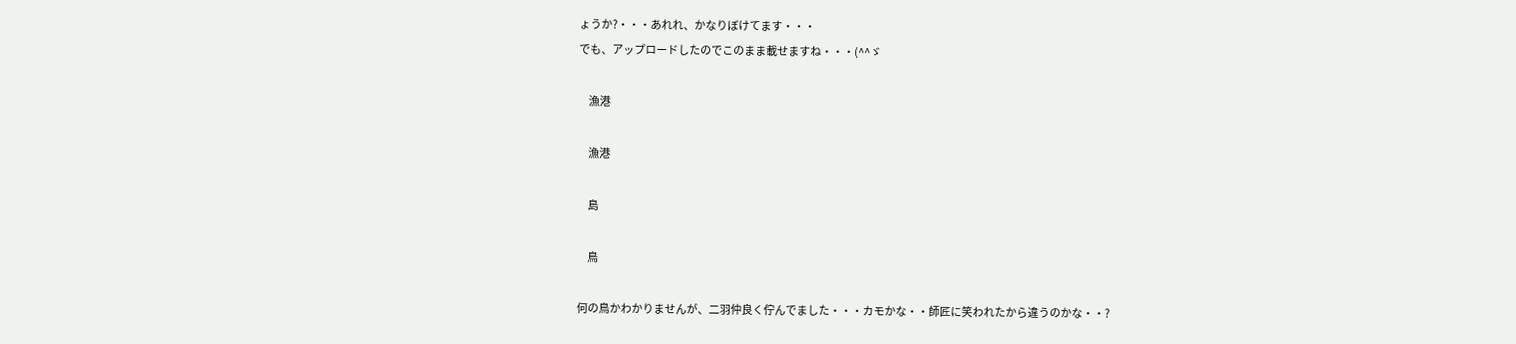ょうか?・・・あれれ、かなりぼけてます・・・
でも、アップロードしたのでこのまま載せますね・・・(^^ゞ

     漁港

     漁港

     島

     鳥

何の鳥かわかりませんが、二羽仲良く佇んでました・・・カモかな・・師匠に笑われたから違うのかな・・?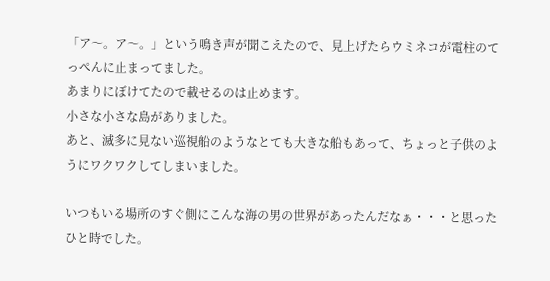「ア〜。ア〜。」という鳴き声が聞こえたので、見上げたらウミネコが電柱のてっぺんに止まってました。
あまりにぼけてたので載せるのは止めます。
小さな小さな島がありました。
あと、滅多に見ない巡視船のようなとても大きな船もあって、ちょっと子供のようにワクワクしてしまいました。

いつもいる場所のすぐ側にこんな海の男の世界があったんだなぁ・・・と思ったひと時でした。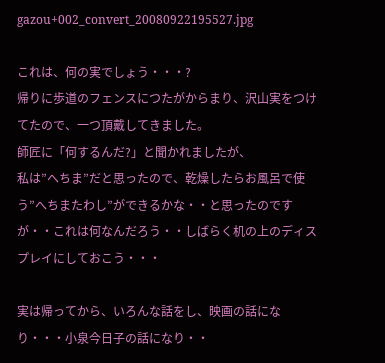gazou+002_convert_20080922195527.jpg

これは、何の実でしょう・・・?
帰りに歩道のフェンスにつたがからまり、沢山実をつけてたので、一つ頂戴してきました。
師匠に「何するんだ?」と聞かれましたが、
私は”へちま”だと思ったので、乾燥したらお風呂で使う”へちまたわし”ができるかな・・と思ったのですが・・これは何なんだろう・・しばらく机の上のディスプレイにしておこう・・・

実は帰ってから、いろんな話をし、映画の話になり・・・小泉今日子の話になり・・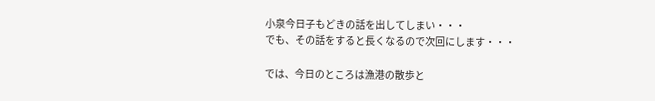小泉今日子もどきの話を出してしまい・・・
でも、その話をすると長くなるので次回にします・・・

では、今日のところは漁港の散歩と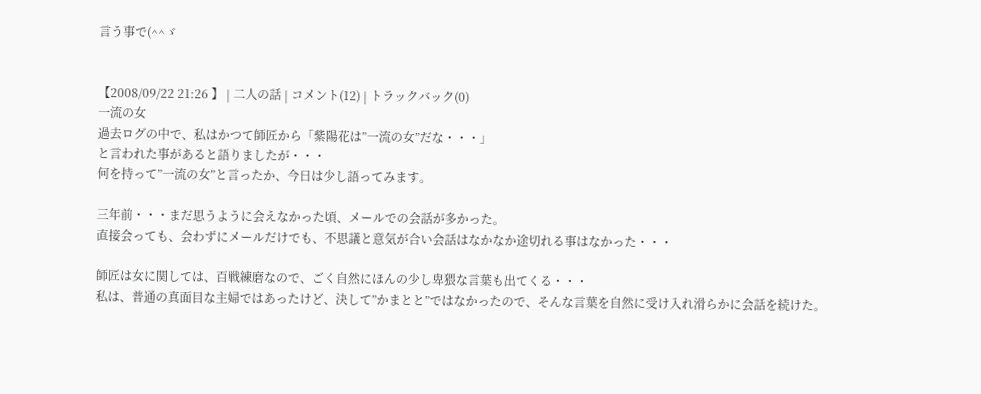言う事で(^^ゞ


【2008/09/22 21:26 】 | 二人の話 | コメント(12) | トラックバック(0)
一流の女
過去ログの中で、私はかつて師匠から「紫陽花は”一流の女”だな・・・」
と言われた事があると語りましたが・・・
何を持って”一流の女”と言ったか、今日は少し語ってみます。

三年前・・・まだ思うように会えなかった頃、メールでの会話が多かった。
直接会っても、会わずにメールだけでも、不思議と意気が合い会話はなかなか途切れる事はなかった・・・

師匠は女に関しては、百戦練磨なので、ごく自然にほんの少し卑猥な言葉も出てくる・・・
私は、普通の真面目な主婦ではあったけど、決して”かまとと”ではなかったので、そんな言葉を自然に受け入れ滑らかに会話を続けた。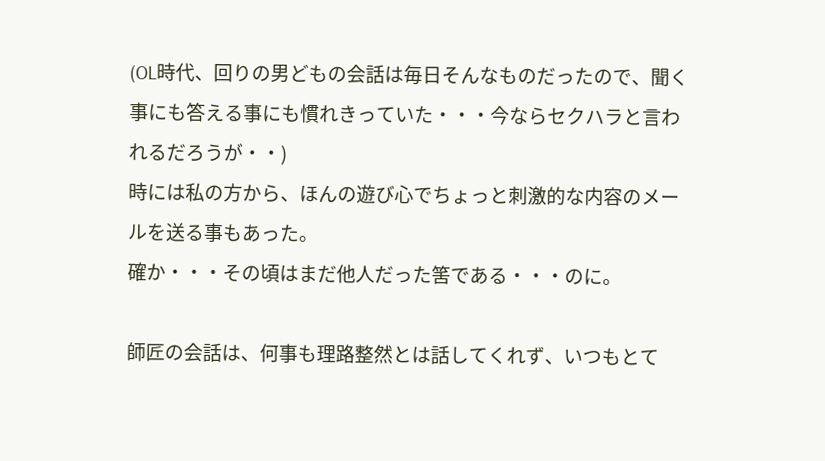(OL時代、回りの男どもの会話は毎日そんなものだったので、聞く事にも答える事にも慣れきっていた・・・今ならセクハラと言われるだろうが・・)
時には私の方から、ほんの遊び心でちょっと刺激的な内容のメールを送る事もあった。
確か・・・その頃はまだ他人だった筈である・・・のに。

師匠の会話は、何事も理路整然とは話してくれず、いつもとて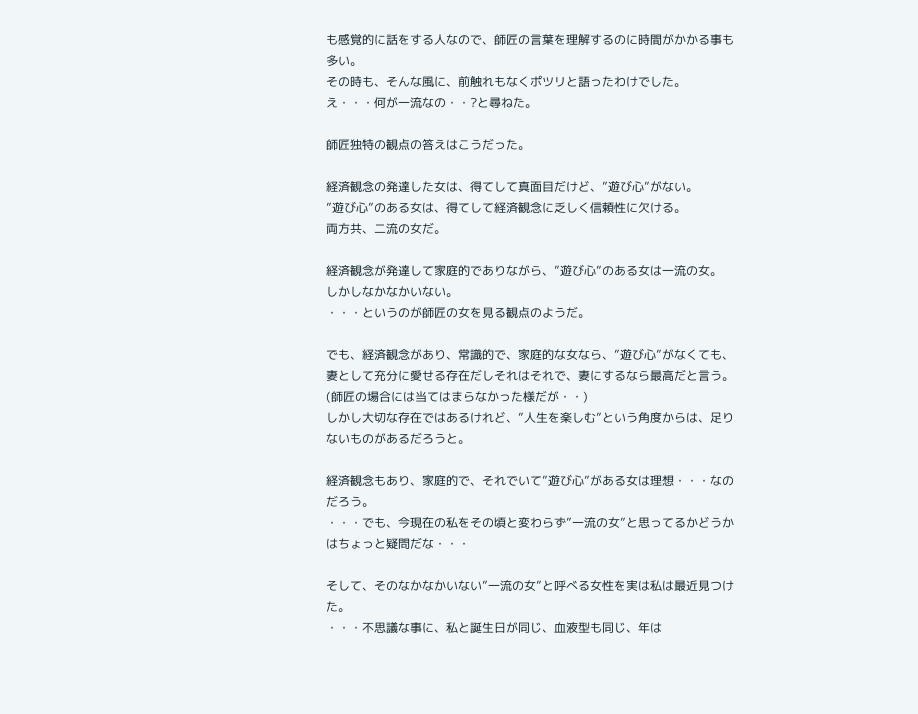も感覚的に話をする人なので、師匠の言葉を理解するのに時間がかかる事も多い。
その時も、そんな風に、前触れもなくポツリと語ったわけでした。
え・・・何が一流なの・・?と尋ねた。

師匠独特の観点の答えはこうだった。

経済観念の発達した女は、得てして真面目だけど、”遊び心”がない。
”遊び心”のある女は、得てして経済観念に乏しく信頼性に欠ける。
両方共、二流の女だ。

経済観念が発達して家庭的でありながら、”遊び心”のある女は一流の女。
しかしなかなかいない。
・・・というのが師匠の女を見る観点のようだ。

でも、経済観念があり、常識的で、家庭的な女なら、”遊び心”がなくても、妻として充分に愛せる存在だしそれはそれで、妻にするなら最高だと言う。(師匠の場合には当てはまらなかった様だが・・)
しかし大切な存在ではあるけれど、”人生を楽しむ”という角度からは、足りないものがあるだろうと。

経済観念もあり、家庭的で、それでいて”遊び心”がある女は理想・・・なのだろう。
・・・でも、今現在の私をその頃と変わらず”一流の女”と思ってるかどうかはちょっと疑問だな・・・

そして、そのなかなかいない”一流の女”と呼べる女性を実は私は最近見つけた。
・・・不思議な事に、私と誕生日が同じ、血液型も同じ、年は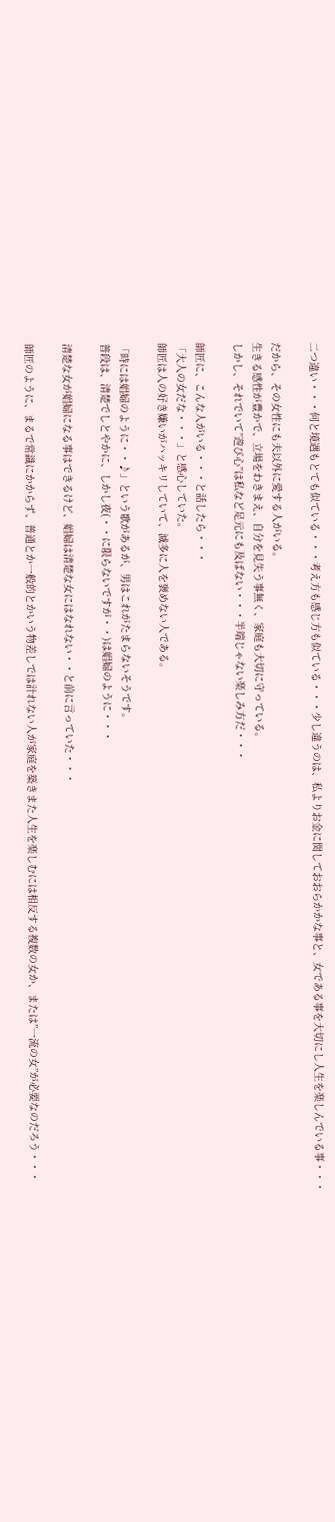二つ違い・・・何と境遇もとても似ている・・・考え方も感じ方も似ている・・・少し違うのは、私よりお金に関しておおらかかな事と、女である事を大切にし人生を楽しんでいる事・・・

だから、その女性にも夫以外に愛する人がいる。
生きる感性が豊かで、立場をわきまえ、自分を見失う事無く、家庭も大切に守っている。
しかし、それでいて”遊び心”は私など足元にも及ばない・・・半端じゃない楽しみ方だ・・・

師匠に、こんな人がいる・・・と話したら・・・
「大人の女だな・・・」と感心していた。
師匠は人の好き嫌いがハッキリしていて、滅多に人を褒めない人である。

「時には娼婦のように・・♪」という歌があるが、男はこれがたまらないそうです。
普段は、清楚でしとやかに、しかし夜(・・に限らないですが・・)は娼婦のように・・・

清楚な女が娼婦になる事はできるけど、娼婦は清楚な女にはなれない・・と前に言っていた・・・

師匠のように、まるで常識にかからず、普通とか一般的とかいう物差しでは計れない人が家庭を築きまた人生を楽しむには相反する複数の女か、または”一流の女”が必要なのだろう・・・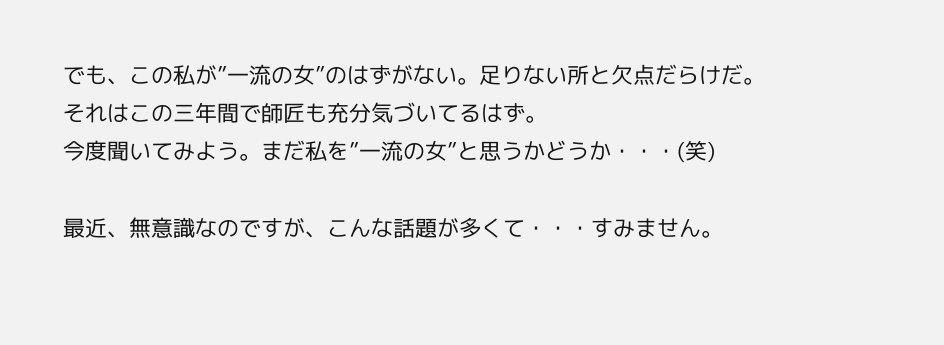でも、この私が”一流の女”のはずがない。足りない所と欠点だらけだ。
それはこの三年間で師匠も充分気づいてるはず。
今度聞いてみよう。まだ私を”一流の女”と思うかどうか・・・(笑)

最近、無意識なのですが、こんな話題が多くて・・・すみません。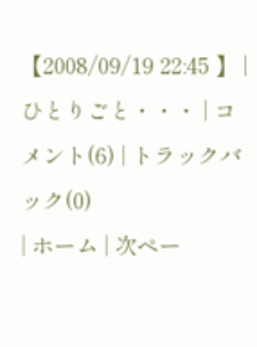【2008/09/19 22:45 】 | ひとりごと・・・ | コメント(6) | トラックバック(0)
| ホーム | 次ペー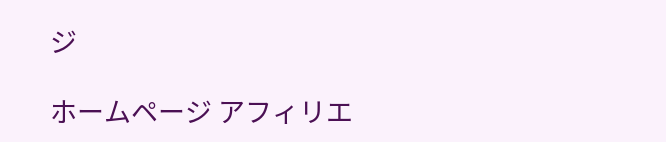ジ

ホームページ アフィリエ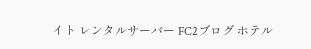イト レンタルサーバー FC2ブログ ホテル